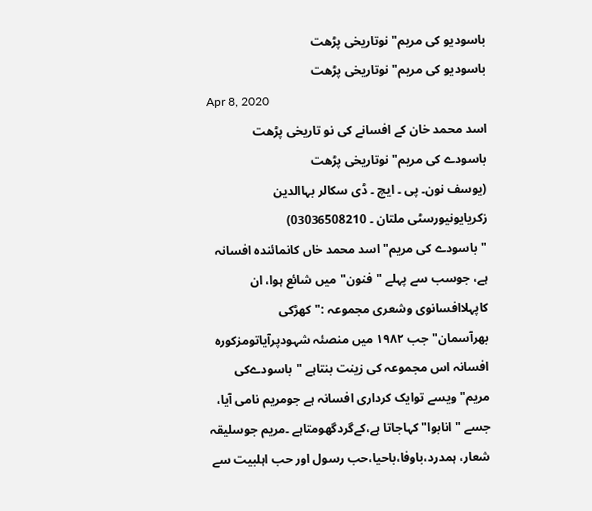باسودیو کی مریم" نوتاریخی پڑھت
باسودیو کی مریم" نوتاریخی پڑھت
Apr 8, 2020
اسد محمد خان کے افسانے کی نو تاریخی پڑھت
باسودے کی مریم" نوتاریخی پڑھت
(یوسف نون۔ پی ۔ ایچ ۔ ڈی سکالر بہاالدین زکریایونیورسٹی ملتان ۔ 03036508210)
"باسودے کی مریم"اسد محمد خاں کانمائندہ افسانہ ہے، جوسب سے پہلے "فنون"میں شائع ہوا، ان کاپہلاافسانوی وشعری مجموعہ :"کھڑکی بھرآسمان"جب ١٩٨٢ میں منصئہ شہودپرآیاتومزکورہ افسانہ اس مجموعہ کی زینت بنتاہے "باسودےکی مریم" ویسے توایک کرداری افسانہ ہے جومریم نامی آیا، جسے "انابوا" کہاجاتا ہے،کےگردگھومتاہے ۔مریم جوسلیقہ شعار، ہمدرد،باوفا،باحیا،حب رسول اور حب اہلبیت سے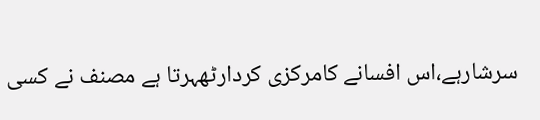سرشارہے،اس افسانے کامرکزی کردارٹھہرتا ہے مصنف نے کسی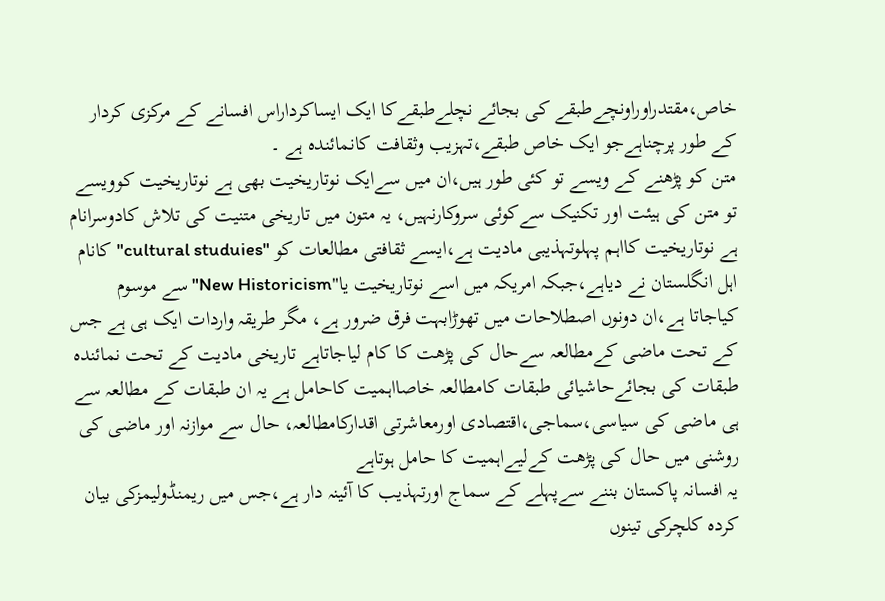خاص،مقتدراوراونچےطبقے کی بجائے نچلےطبقےکا ایک ایساکرداراس افسانے کے مرکزی کردار کے طور پرچناہےجو ایک خاص طبقے،تہزیب وثقافت کانمائندہ ہے ۔
متن کو پڑھنے کے ویسے تو کئی طور ہیں،ان میں سےایک نوتاریخیت بھی ہے نوتاریخیت کوویسے تو متن کی ہیئت اور تکنیک سےکوئی سروکارنہیں، یہ متون میں تاریخی متنیت کی تلاش کادوسرانام ہے نوتاریخیت کااہم پہلوتہذیبی مادیت ہے،ایسے ثقافتی مطالعات کو "cultural studuies"کانام اہل انگلستان نے دیاہے،جبکہ امریکہ میں اسے نوتاریخیت یا"New Historicism" سے موسوم کیاجاتا ہے،ان دونوں اصطلاحات میں تھوڑابہت فرق ضرور ہے، مگر طریقہ واردات ایک ہی ہے جس کے تحت ماضی کےمطالعہ سےحال کی پڑھت کا کام لیاجاتاہے تاریخی مادیت کے تحت نمائندہ طبقات کی بجائےحاشیائی طبقات کامطالعہ خاصااہمیت کاحامل ہے یہ ان طبقات کے مطالعہ سے ہی ماضی کی سیاسی،سماجی،اقتصادی اورمعاشرتی اقدارکامطالعہ، حال سے موازنہ اور ماضی کی روشنی میں حال کی پڑھت کےلیےاہمیت کا حامل ہوتاہے
یہ افسانہ پاکستان بننے سےپہلے کے سماج اورتہذیب کا آئینہ دار ہے،جس میں ریمنڈولیمزکی بیان کردہ کلچرکی تینوں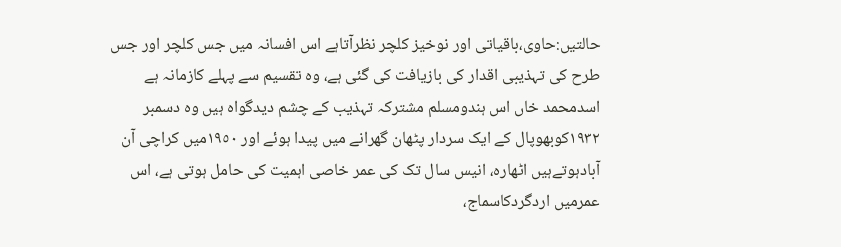حالتیں:حاوی،باقیاتی اور نوخیز کلچر نظرآتاہے اس افسانہ میں جس کلچر اور جس طرح کی تہذیبی اقدار کی بازیافت کی گئی ہے، وہ تقسیم سے پہلے کازمانہ ہے اسدمحمد خاں اس ہندومسلم مشترکہ تہذیب کے چشم دیدگواہ ہیں وہ دسمبر ١٩٣٢کوبھوپال کے ایک سردار پٹھان گھرانے میں پیدا ہوئے اور ١٩٥٠میں کراچی آن آبادہوتےہیں اٹھارہ، انیس سال تک کی عمر خاصی اہمیت کی حامل ہوتی ہے، اس عمرمیں اردگردکاسماج،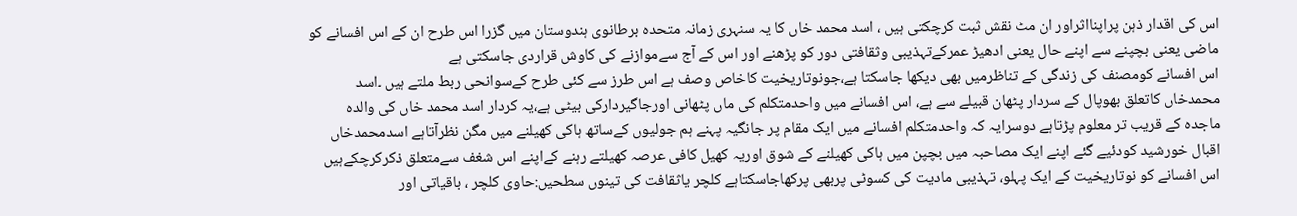اس کی اقدار ذہن پراپنااثراور ان مٹ نقش ثبت کرچکتی ہیں ، اسد محمد خاں کا یہ سنہری زمانہ متحدہ برطانوی ہندوستان میں گزرا اس طرح ان کے اس افسانے کو ماضی یعنی بچپنے سے اپنے حال یعنی ادھیڑ عمرکےتہذیبی وثقافتی دور کو پڑھنے اور اس کے آج سےموازنے کی کاوش قراردی جاسکتی ہے
اس افسانے کومصنف کی زندگی کے تناظرمیں بھی دیکھا جاسکتا ہے،جونوتاریخیت کاخاص وصف ہے اس طرز سے کئی طرح کےسوانحی ربط ملتے ہیں ۔اسد محمدخاں کاتعلق بھوپال کے سردار پٹھان قبیلے سے ہے، اس افسانے میں واحدمتکلم کی ماں پٹھانی اورجاگیردارکی بیٹی ہے،یہ کردار اسد محمد خاں کی والدہ ماجدہ کے قریب تر معلوم پڑتاہے دوسرایہ کہ واحدمتکلم افسانے میں ایک مقام پر جانگیہ پہنے ہم جولیوں کےساتھ ہاکی کھیلنے میں مگن نظرآتاہے اسدمحمدخاں اقبال خورشید کودئیے گئے اپنے ایک مصاحبہ میں بچپن میں ہاکی کھیلنے کے شوق اوریہ کھیل کافی عرصہ کھیلتے رہنے کےاپنے اس شغف سےمتعلق ذکرکرچکےہیں
اس افسانے کو نوتاریخیت کے ایک پہلو، تہذیبی مادیت کی کسوٹی پربھی پرکھاجاسکتاہے کلچر یاثقافت کی تینوں سطحیں:حاوی کلچر ، باقیاتی اور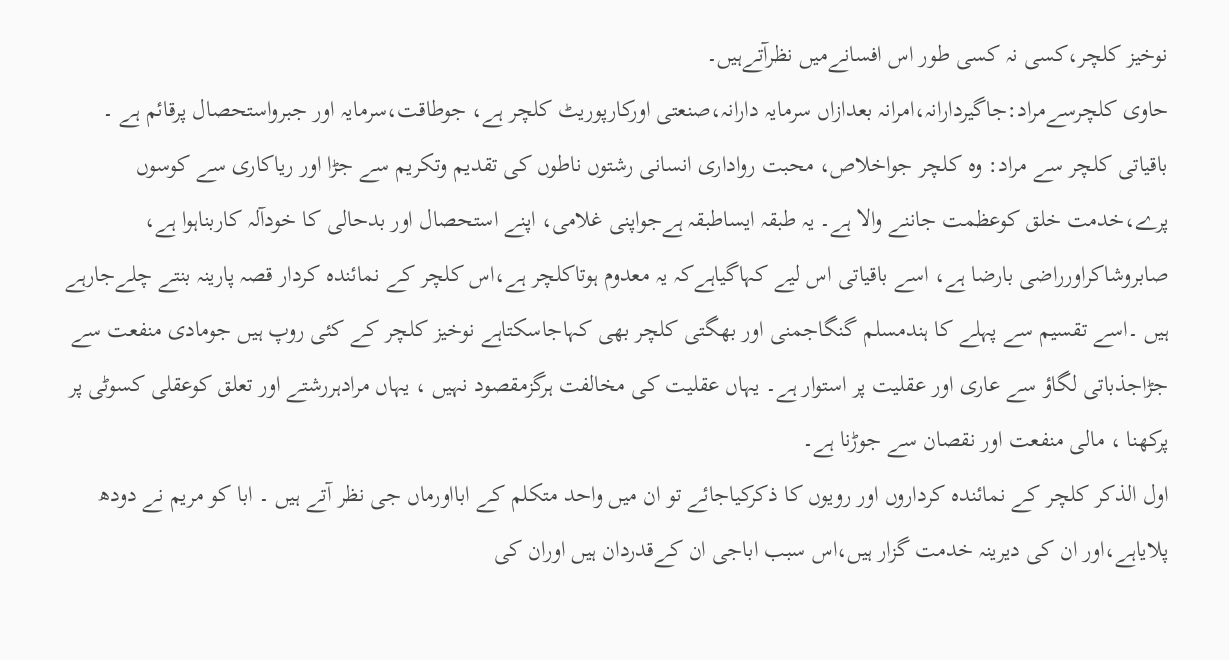نوخیز کلچر،کسی نہ کسی طور اس افسانےمیں نظرآتےہیں۔
حاوی کلچرسےمراد:جاگیردارانہ،امرانہ بعدازاں سرمایہ دارانہ،صنعتی اورکارپوریٹ کلچر ہے، جوطاقت،سرمایہ اور جبرواستحصال پرقائم ہے ۔ باقیاتی کلچر سے مراد: وہ کلچر جواخلاص، محبت رواداری انسانی رشتوں ناطوں کی تقدیم وتکریم سے جڑا اور ریاکاری سے کوسوں پرے،خدمت خلق کوعظمت جاننے والا ہے۔ یہ طبقہ ایساطبقہ ہےجواپنی غلامی، اپنے استحصال اور بدحالی کا خودآلہ کاربناہوا ہے، صابروشاکراورراضی بارضا ہے، اسے باقیاتی اس لیے کہاگیاہےکہ یہ معدوم ہوتاکلچر ہے،اس کلچر کے نمائندہ کردار قصہ پارینہ بنتے چلےجارہے ہیں ۔اسے تقسیم سے پہلے کا ہندمسلم گنگاجمنی اور بھگتی کلچر بھی کہاجاسکتاہے نوخیز کلچر کے کئی روپ ہیں جومادی منفعت سے جڑاجذباتی لگاؤ سے عاری اور عقلیت پر استوار ہے۔ یہاں عقلیت کی مخالفت ہرگزمقصود نہیں ، یہاں مرادہررشتے اور تعلق کوعقلی کسوٹی پر پرکھنا ، مالی منفعت اور نقصان سے جوڑنا ہے۔
اول الذکر کلچر کے نمائندہ کرداروں اور رویوں کا ذکرکیاجائے تو ان میں واحد متکلم کے ابااورماں جی نظر آتے ہیں ۔ ابا کو مریم نے دودھ پلایاہے،اور ان کی دیرینہ خدمت گزار ہیں،اس سبب اباجی ان کےقدردان ہیں اوران کی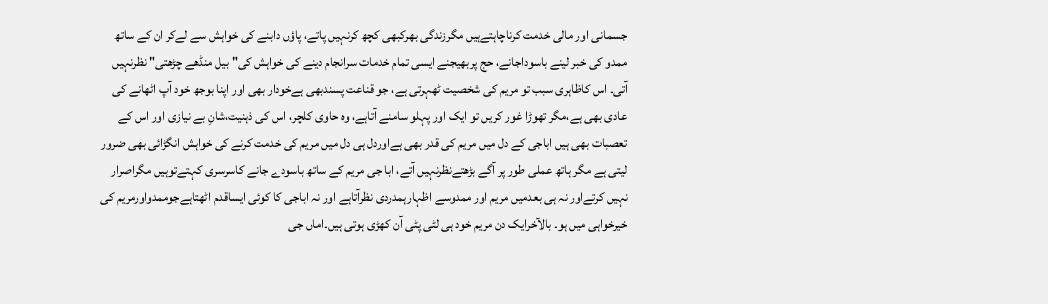جسمانی اور مالی خدمت کرناچاہتےہیں مگرزندگی بھرکبھی کچھ کرنہیں پاتے، پاؤں دابنے کی خواہش سے لےکر ان کے ساتھ ممدو کی خبر لینے باسوداجانے، حج پربھیجنے ایسی تمام خدمات سرانجام دینے کی خواہش کی" بیل منڈھے چڑھتی" نظرنہیں آتی۔ اس کاظاہری سبب تو مریم کی شخصیت ٹھہرتی ہے، جو قناعت پسندبھی ہےخودار بھی اور اپنا بوجھ خود آپ اٹھانے کی عادی بھی ہے،مگر تھوڑا غور کریں تو ایک اور پہلو سامنے آتاہے، وہ حاوی کلچر، اس کی ذہنیت،شانِ بے نیازی اور اس کے تعصبات بھی ہیں اباجی کے دل میں مریم کی قدر بھی ہےاوردل ہی دل میں مریم کی خدمت کرنے کی خواہش انگڑائی بھی ضرور لیتی ہے مگر ہاتھ عملی طور پر آگے بڑھتےنظرنہیں آتے، ابا جی مریم کے ساتھ باسودے جانے کاسرسری کہتےتوہیں مگراصرار نہیں کرتےاور نہ ہی بعدمیں مریم اور ممدوسے اظہارہمدردی نظرآتاہے اور نہ اباجی کا کوئی ایساقدم اٹھتاہےجوممدواورمریم کی خیرخواہی میں ہو۔ بالآخرایک دن مریم خود ہی لٹی پٹی آن کھڑی ہوتی ہیں۔اماں جی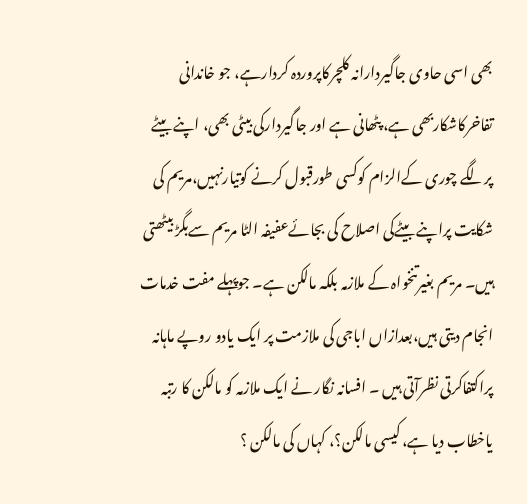بھی اسی حاوی جاگیردارانہ کلچرکاپروردہ کردارہے، جو خاندانی تفاخرکاشکاربھی ہے، پٹھانی ہے اور جاگیردارکی بیٹی بھی، اپنے بیٹے پرلگے چوری کےالزام کوکسی طورقبول کرنے کوتیارنہیں،مریم کی شکایت پراپنے بیٹےکی اصلاح کی بجائےعفیفہ الٹا مریم سےبگڑ بیٹھتی ہیں۔ مریم بغیرتنخواہ کے ملازمہ بلکہ مالکن ہے۔ جوپہلے مفت خدمات انجام دیتی ہیں،بعدازاں اباجی کی ملازمت پر ایک یادو روپے ماہانہ پراکتفاکرتی نظرآتی ہیں ۔ افسانہ نگار نے ایک ملازمہ کو مالکن کا رتبہ یاخطاب دیا ہے، کیسی مالکن؟، کہاں کی مالکن ؟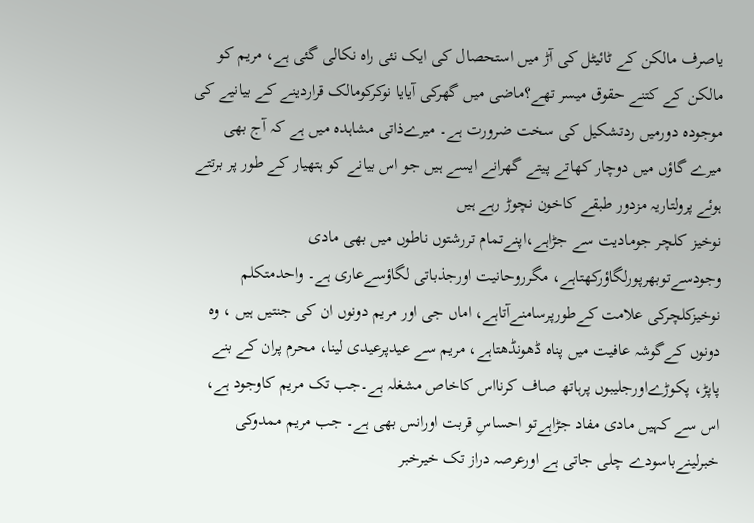یاصرف مالکن کے ٹائیٹل کی آڑ میں استحصال کی ایک نئی راہ نکالی گئی ہے، مریم کو مالکن کے کتنے حقوق میسر تھے؟ماضی میں گھرکی آیایا نوکرکومالک قراردینے کے بیانیے کی موجودہ دورمیں ردتشکیل کی سخت ضرورت ہے۔ میرےذاتی مشاہدہ میں ہے کہ آج بھی میرے گاؤں میں دوچار کھاتے پیتے گھرانے ایسے ہیں جو اس بیانے کو ہتھیار کے طور پر برتتے ہوئے پرولتاریہ مزدور طبقے کاخون نچوڑ رہے ہیں
نوخیز کلچر جومادیت سے جڑاہے،اپنےتمام تررشتوں ناطوں میں بھی مادی وجودسےتوبھرپورلگاؤرکھتاہے، مگرروحانیت اورجذباتی لگاؤسےعاری ہے۔ واحدمتکلم نوخیزکلچرکی علامت کےطورپرسامنےآتاہے، اماں جی اور مریم دونوں ان کی جنتیں ہیں ، وہ دونوں کےگوشہ عافیت میں پناہ ڈھونڈھتاہے، مریم سے عیدپرعیدی لینا، محرم پران کے بنے پاپڑ، پکوڑےاورجلیبوں پرہاتھ صاف کرنااس کاخاص مشغلہ ہے۔جب تک مریم کاوجود ہے، اس سے کہیں مادی مفاد جڑاہےتو احساسِ قربت اورانس بھی ہے۔ جب مریم ممدوکی خبرلینےباسودے چلی جاتی ہے اورعرصہ دراز تک خیرخبر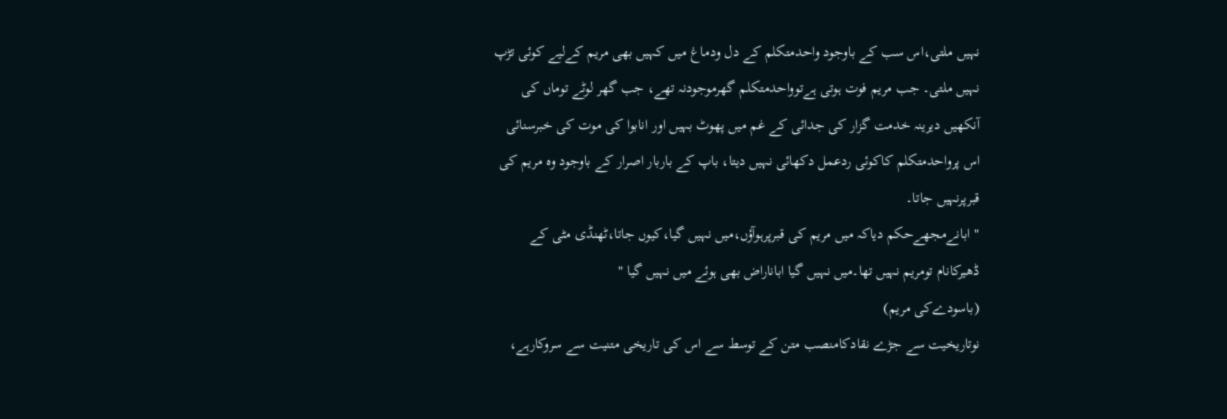نہیں ملتی،اس سب کے باوجود واحدمتکلم کے دل ودماغ میں کہیں بھی مریم کےلیے کوئی تڑپ نہیں ملتی۔ جب مریم فوت ہوتی ہےتوواحدمتکلم گھرموجودنہ تھے، جب گھر لوٹے توماں کی آنکھیں دیرینہ خدمت گزار کی جدائی کے غم میں پھوٹ بہیں اور انابوا کی موت کی خبرسنائی اس پرواحدمتکلم کاکوئی ردعمل دکھائی نہیں دیتا، باپ کے باربار اصرار کے باوجود وہ مریم کی قبرپرنہیں جاتا۔
" ابانےمجھےحکم دیاکہ میں مریم کی قبرپرہوآؤں،میں نہیں گیا،کیوں جاتا،ٹھنڈی مٹی کے ڈھیرکانام تومریم نہیں تھا۔میں نہیں گیا اباناراض بھی ہوئے میں نہیں گیا "
(باسودےکی مریم)
نوتاریخیت سے جڑے نقادکامنصب متن کے توسط سے اس کی تاریخی متنیت سے سروکارہے،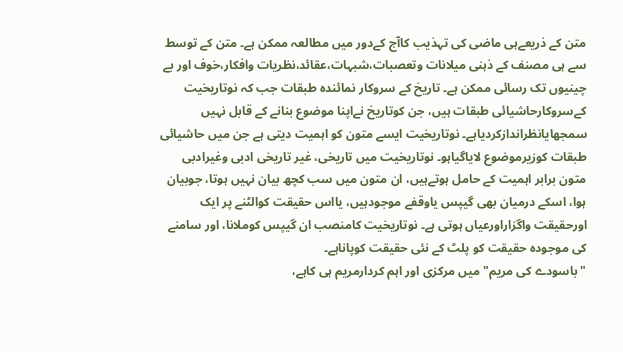متن کے ذریعےہی ماضی کی تہذیب کاآج کےدور میں مطالعہ ممکن ہے۔ متن کے توسط سے ہی مصنف کے ذہنی میلانات وتعصبات،شبہات،عقائد،نظریات وافکار،خوف اور بے چینیوں تک رسائی ممکن ہے۔ تاریخ کے سروکار نمائندہ طبقات جب کہ نوتاریخیت کےسروکارحاشیائی طبقات ہیں، جن کوتاریخ نےاپنا موضوع بنانے کے قابل نہیں سمجھایانظراندازکردیاہے۔ نوتاریخیت ایسے متون کو اہمیت دیتی ہے جن میں حاشیائی طبقات کوزیرموضوع لایاگیاہو۔ نوتاریخیت میں تاریخی، غیر تاریخی ادبی وغیرادبی متون برابر اہمیت کے حامل ہوتےہیں، ان متون میں سب کچھ بیان نہیں ہوتا، جوبیان ہوا، اسکے درمیان بھی گیپس یاوقفے موجودہیں، یااس حقیقت کوالٹنے پر ایک اورحقیقت واگزاراورعیاں ہوتی ہے۔ نوتاریخیت کامنصب ان گیپس کوملانا، اور سامنے کی موجودہ حقیقت کو پلٹ کے نئی حقیقت کوپاناہے۔
" باسودے کی مریم" میں مرکزی اور اہم کردارمریم ہی کاہے،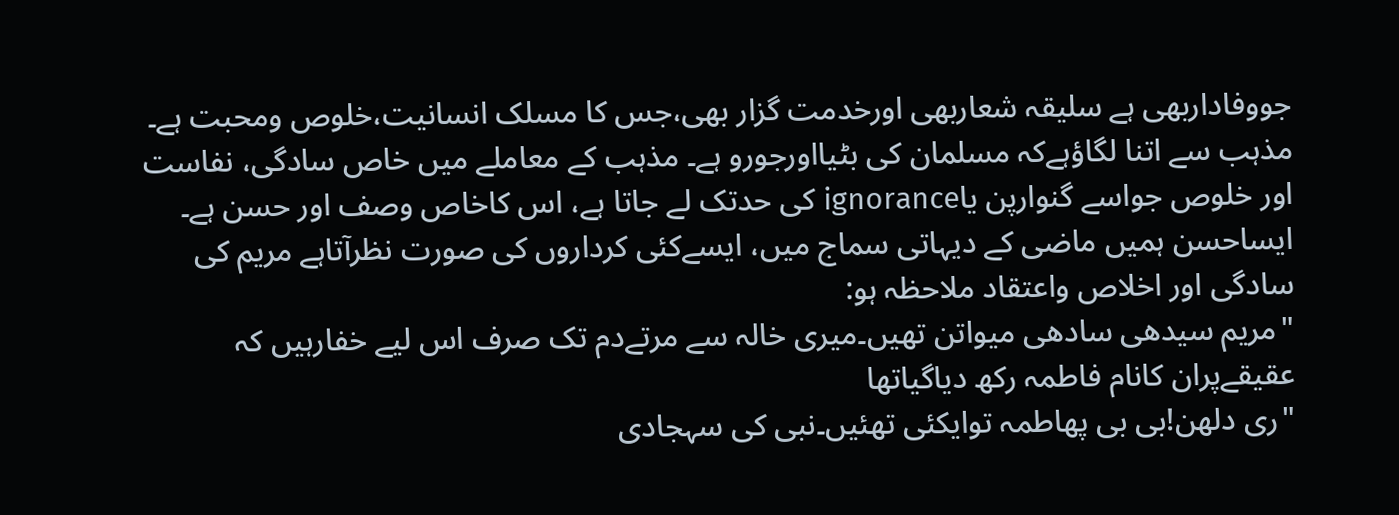جووفاداربھی ہے سلیقہ شعاربھی اورخدمت گزار بھی،جس کا مسلک انسانیت،خلوص ومحبت ہے۔ مذہب سے اتنا لگاؤہےکہ مسلمان کی بٹیااورجورو ہے۔ مذہب کے معاملے میں خاص سادگی، نفاست اور خلوص جواسے گنوارپن یاignorance کی حدتک لے جاتا ہے، اس کاخاص وصف اور حسن ہے۔ ایساحسن ہمیں ماضی کے دیہاتی سماج میں، ایسےکئی کرداروں کی صورت نظرآتاہے مریم کی سادگی اور اخلاص واعتقاد ملاحظہ ہو:
"مریم سیدھی سادھی میواتن تھیں۔میری خالہ سے مرتےدم تک صرف اس لیے خفارہیں کہ عقیقےپران کانام فاطمہ رکھ دیاگیاتھا
"ری دلھن!بی بی پھاطمہ توایکئی تھئیں۔نبی کی سہجادی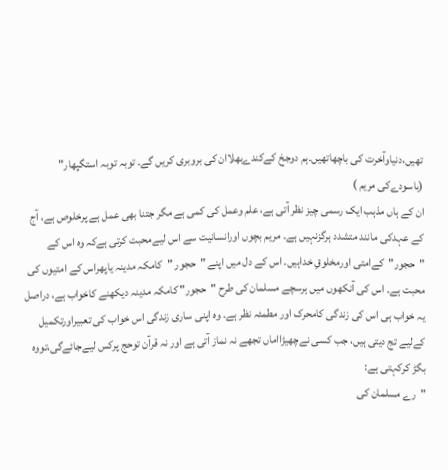تھیں،دنیاوآخرت کی باچھاتھیں۔ہم دوجخ کےکندےبھلاان کی بروبری کریں گے۔ توبہ توبہ استگپھار"
(باسودےکی مریم )
ان کے ہاں مذہب ایک رسمی چیز نظر آتی ہے، علم وعمل کی کمی ہے مگر جتنا بھی عمل ہے پرخلوص ہے، آج کے عہدکی مانند متشدد ہرگزنہیں ہے۔ مریم بچوں اورانسانیت سے اس لیےمحبت کرتی ہےکہ وہ اس کے "حجور"کےامتی اورمخلوقِ خداہیں۔ اس کے دل میں اپنے "حجور "کامکہ مدینہ یاپھراس کے امتیوں کی محبت ہے۔ اس کی آنکھوں میں ہرسچے مسلمان کی طرح "حجور" کامکہ مدینہ دیکھنے کاخواب ہے، دراصل یہ خواب ہی اس کی زندگی کامحرک اور مطمئہ نظر ہے۔ وہ اپنی ساری زندگی اس خواب کی تعبیراورتکمیل کےلیے تج دیتی ہیں، جب کسی نےچھیڑااماں تجھے نہ نماز آتی ہے اور نہ قرآن توحج پرکس لیےجائےگی،تووہ بگڑ کرکہتی ہے:
"رے مسلمان کی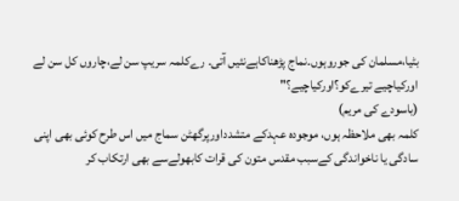بٹیا،مسلمان کی جوروہوں۔نماج پڑھناکاہےنئیں آتی۔ رےکلمہ سریپ سن لے،چاروں کل سن لے اورکیاچیے تیرےکو؟اورکیاچیے؟"
(باسودے کی مریم)
کلمہ بھی ملاحظہ ہوں، موجودہ عہدکے متشدداورپرگھٹن سماج میں اس طرح کوئی بھی اپنی سادگی یا ناخواندگی کےسبب مقدس متون کی قرات کابھولےسے بھی ارتکاب کر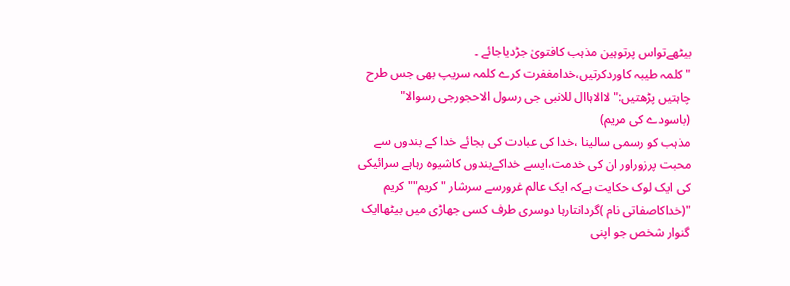بیٹھےتواس پرتوہین مذہب کافتویٰ جڑدیاجائے ۔
"کلمہ طیبہ کاوردکرتیں،خدامغفرت کرے کلمہ سریپ بھی جس طرح چاہتیں پڑھتیں:"لاالاہاال للانبی جی رسول الاحجورجی رسوالا"
(باسودے کی مریم)
مذہب کو رسمی سالینا ،خدا کی عبادت کی بجائے خدا کے بندوں سے محبت پرزوراور ان کی خدمت،ایسے خداکےبندوں کاشیوہ رہاہے سرائیکی کی ایک لوک حکایت ہےکہ ایک عالم غرورسے سرشار "کریم"" کریم "(خداکاصفاتی نام )گردانتارہا دوسری طرف کسی جھاڑی میں بیٹھاایک گنوار شخص جو اپنی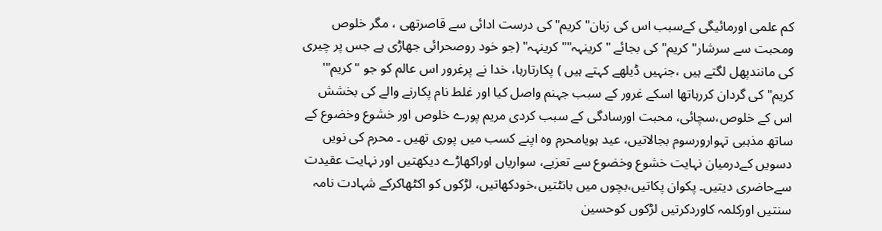کم علمی اورمائیگی کےسبب اس کی زبان"کریم" کی درست ادائی سے قاصرتھی ، مگر خلوص ومحبت سے سرشار" کریم" کی بجائے " کرینہہ"" کرینہہ" (جو خود روصحرائی جھاڑی ہے جس پر چیری کی مانندپھل لگتے ہیں ،جنہیں ڈیلھے کہتے ہیں ) پکارتارہا، خدا نے پرغرور اس عالم کو جو "کریم"' کریم" کی گردان کررہاتھا اسکے غرور کے سبب جہنم واصل کیا اور غلط نام پکارنے والے کی بخشش اس کے خلوص،سچائی، محبت اورسادگی کے سبب کردی مریم پورے خلوص اور خشوع وخضوع کے ساتھ مذہبی تہوارورسوم بجالاتیں، عید ہویامحرم وہ اپنے کسب میں پوری تھیں ۔ محرم کی نویں دسویں کےدرمیان نہایت خشوع وخضوع سے تعزیے، سواریاں اوراکھاڑے دیکھتیں اور نہایت عقیدت سےحاضری دیتیں۔ پکوان پکاتیں،بچوں میں بانٹتیں،خودکھاتیں، لڑکوں کو اکٹھاکرکے شہادت نامہ سنتیں اورکلمہ کاوردکرتیں لڑکوں کوحسین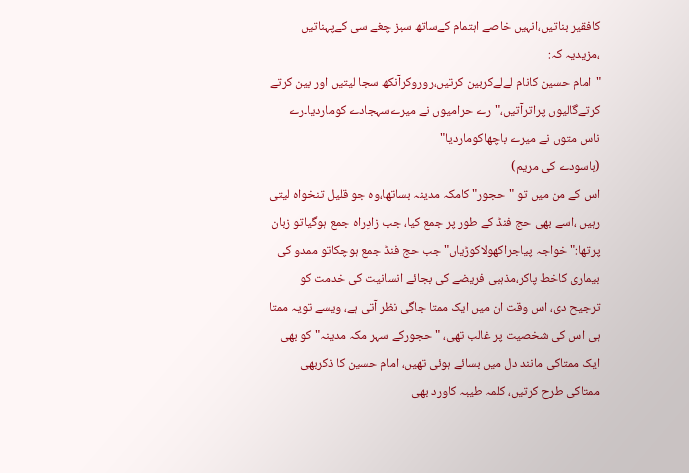کافقیر بناتیں،انہیں خاصے اہتمام کےساتھ سبز چغے سی کےپہناتیں ،مزیدیہ کہ:
"امام حسین کانام لےلےکربین کرتیں،روروکرآنکھ سجا لیتیں اور بین کرتے کرتےگالیوں پراترآتیں،"رے حرامیوں نے میرےسہجادے کوماردیا۔رے ناس متوں نے میرے باچھاکوماردیا"
(باسودے کی مریم)
اس کے من میں تو "حجور"کامکہ مدینہ بساتھا،وہ جو قلیل تنخواہ لیتی رہیں ،اسے بھی حج فنڈ کے طور پر جمع کیا، جب زادِراہ جمع ہوگیاتو زبان پرتھا:"خواجہ پیاجراکھولاکوڑیاں" جب حج فنڈ جمع ہوچکاتو ممدو کی بیماری کاخط پاکر،مذہبی فریضے کی بجائے انسانیت کی خدمت کو ترجیح دی، اس وقت ان میں ایک ممتا جاگی نظر آتی ہے، ویسے تویہ ممتا ہی اس کی شخصیت پر غالب تھی، "حجورکے سہر مکہ مدینہ" کو بھی ایک ممتاکی مانند دل میں بسائے ہوئی تھیں، امام حسین کا ذکربھی ممتاکی طرح کرتیں، کلمہ طیبہ کاورد بھی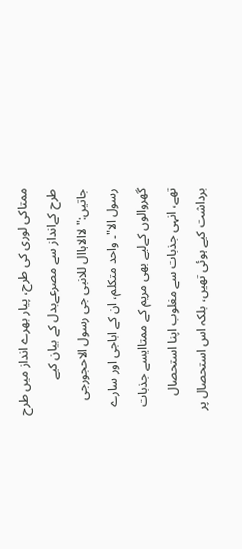ممتاکی لوری کی طرح، پیار بھرے انداز میں طرح طرح کےانداز سے مصرعےبدل کے بیان کیے جاتیں:"لاالاہاال للانبی جی رسول الاحجورجی رسول الا"۔ واحد متکلم، ان کے اباجی اور سارے گھروالوں کےلیے بھی مریم کے ممتاایسے جذبات تھے، انہی جذبات سے مغلوب اپنا استحصال برداشت کیے ہوئی تھیں، بلکہ اس استحصال پر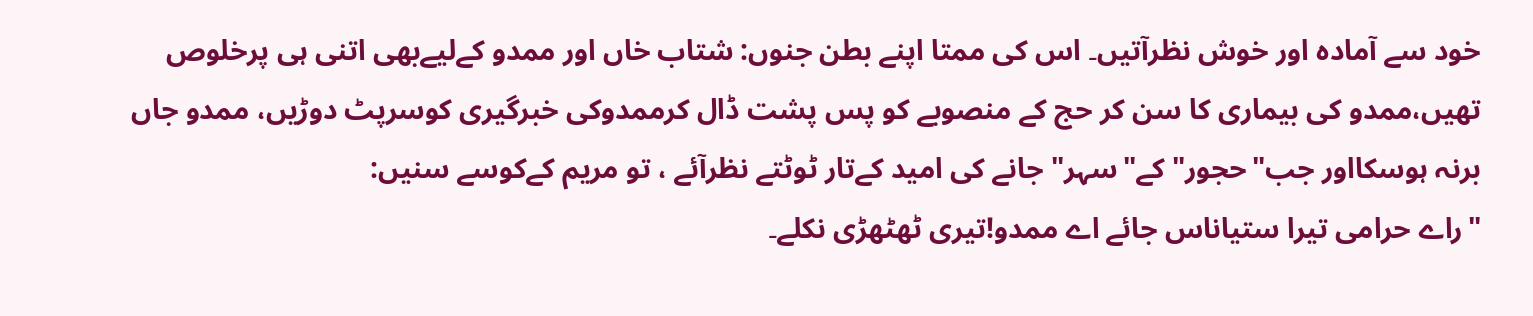خود سے آمادہ اور خوش نظرآتیں۔ اس کی ممتا اپنے بطن جنوں: شتاب خاں اور ممدو کےلیےبھی اتنی ہی پرخلوص تھیں،ممدو کی بیماری کا سن کر حج کے منصوبے کو پس پشت ڈال کرممدوکی خبرگیری کوسرپٹ دوڑیں، ممدو جاں برنہ ہوسکااور جب"حجور" کے"سہر" جانے کی امید کےتار ٹوٹتے نظرآئے ، تو مریم کےکوسے سنیں:
"راے حرامی تیرا ستیاناس جائے اے ممدو!تیری ٹھٹھڑی نکلے۔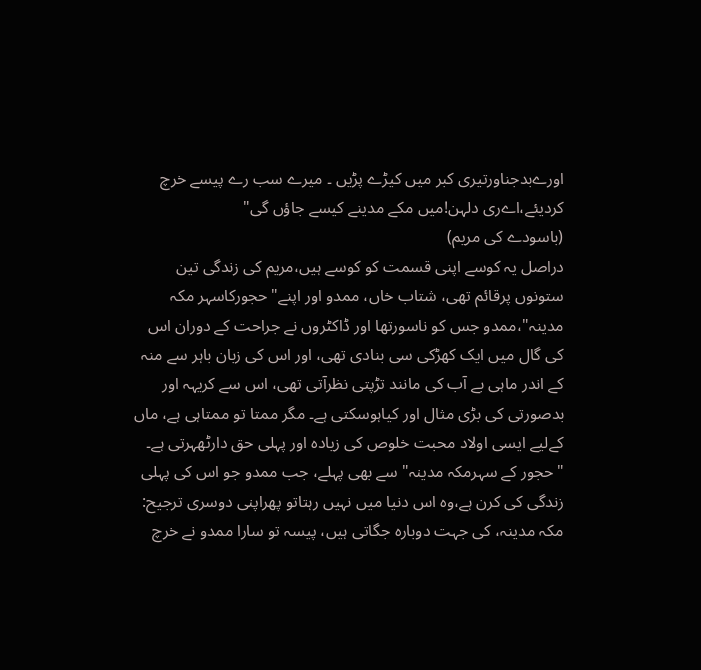اورےبدجناورتیری کبر میں کیڑے پڑیں ۔ میرے سب رے پیسے خرچ کردیئے،اےری دلہن!میں مکے مدینے کیسے جاؤں گی"
(باسودے کی مریم)
دراصل یہ کوسے اپنی قسمت کو کوسے ہیں،مریم کی زندگی تین ستونوں پرقائم تھی، شتاب خاں، ممدو اور اپنے"حجورکاسہر مکہ مدینہ"،ممدو جس کو ناسورتھا اور ڈاکٹروں نے جراحت کے دوران اس کی گال میں ایک کھڑکی سی بنادی تھی، اور اس کی زبان باہر سے منہ کے اندر ماہی بے آب کی مانند تڑپتی نظرآتی تھی، اس سے کریہہ اور بدصورتی کی بڑی مثال اور کیاہوسکتی ہے۔ مگر ممتا تو ممتاہی ہے، ماں کےلیے ایسی اولاد محبت خلوص کی زیادہ اور پہلی حق دارٹھہرتی ہے۔ "حجور کے سہرمکہ مدینہ" سے بھی پہلے، جب ممدو جو اس کی پہلی زندگی کی کرن ہے،وہ اس دنیا میں نہیں رہتاتو پھراپنی دوسری ترجیح: مکہ مدینہ، کی جہت دوبارہ جگاتی ہیں، پیسہ تو سارا ممدو نے خرچ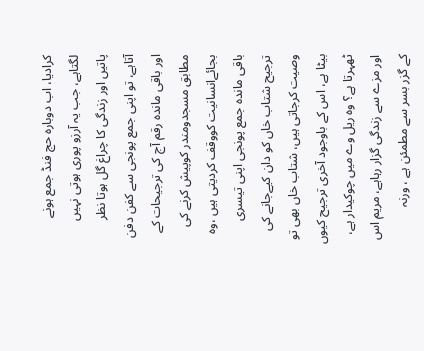کرادیا، اب دوبارہ حج فنڈ جمع ہونے لگتاہے، جب یہ آرزو پوری ہوتی نہیں پاتیں اور زندگی کا چراغ گل ہوتا نظر آتاہے، تو اپنی جمع پونجی سے کفن دفن اور باقی ماندہ رقم آج کی ترجیحات کے مطابق مسجدومندر کوپیش کرنے کی بجائےانسانیت کووقف کردیتی ہیں ،وہ باقی ماندہ جمع پونجی اپنی تیسری ترجیح شتاب خاں کو دان کیےجانے کی وصیت کرجاتی ہیں، شتاب خاں بھی تو بیٹا ہے، اس کے باوجود آخری ترجیح کیوں ٹھہرتا ہے؟ وہ ریل وے میں چوکیدار ہے، اور مزے سے زندگی گزار رہاہے، مریم اس کے گزر بسر سے مطمئن ہے ، ورنہ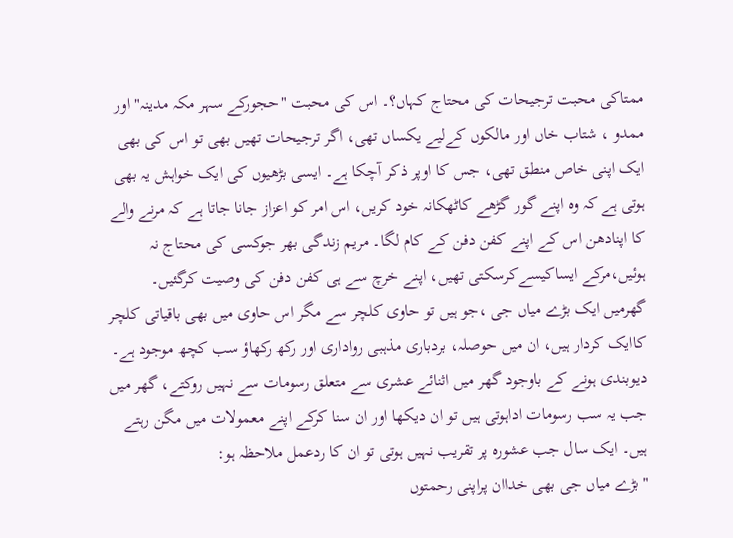ممتاکی محبت ترجیحات کی محتاج کہاں؟۔ اس کی محبت "حجورکے سہر مکہ مدینہ" اور ممدو ، شتاب خاں اور مالکوں کےلیے یکساں تھی، اگر ترجیحات تھیں بھی تو اس کی بھی ایک اپنی خاص منطق تھی، جس کا اوپر ذکر آچکا ہے۔ ایسی بڑھیوں کی ایک خواہش یہ بھی ہوتی ہے کہ وہ اپنے گور گڑھے کاٹھکانہ خود کریں، اس امر کو اعزاز جانا جاتا ہے کہ مرنے والے کا اپنادھن اس کے اپنے کفن دفن کے کام لگا۔ مریم زندگی بھر جوکسی کی محتاج نہ ہوئیں،مرکے ایساکیسےکرسکتی تھیں، اپنے خرچ سے ہی کفن دفن کی وصیت کرگئیں۔
گھرمیں ایک بڑے میاں جی ،جو ہیں تو حاوی کلچر سے مگر اس حاوی میں بھی باقیاتی کلچر کاایک کردار ہیں، ان میں حوصلہ، بردباری مذہبی رواداری اور رکھ رکھاؤ سب کچھ موجود ہے۔ دیوبندی ہونے کے باوجود گھر میں اثنائے عشری سے متعلق رسومات سے نہیں روکتے، گھر میں جب یہ سب رسومات اداہوتی ہیں تو ان دیکھا اور ان سنا کرکے اپنے معمولات میں مگن رہتے ہیں۔ ایک سال جب عشورہ پر تقریب نہیں ہوتی تو ان کا ردعمل ملاحظہ ہو:
"بڑے میاں جی بھی خداان پراپنی رحمتوں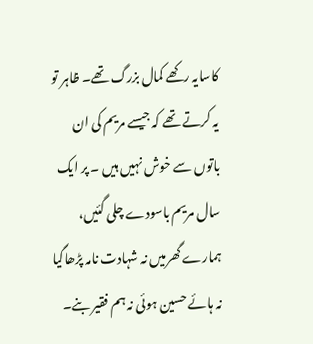کاسایہ رکھے کمال بزرگ تھے۔ ظاہر تو یہ کرتے تھے کہ جیسے مریم کی ان باتوں سے خوش نہیں ہیں ۔ پر ایک سال مریم باسودے چلی گئیں، ہمارے گھرمیں نہ شہادت نامہ پڑھاگیا نہ ہائے حسین ہوئی نہ ہم فقیر بنے۔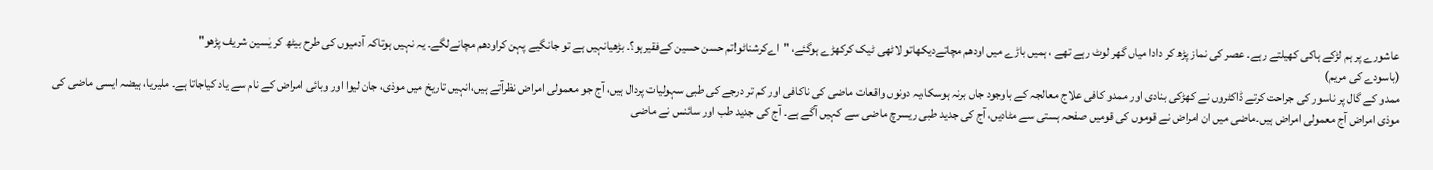عاشورے پر ہم لڑکے ہاکی کھیلتے رہے۔ عصر کی نماز پڑھ کر دادا میاں گھر لوٹ رہے تھے ، ہمیں باڑے میں اودھم مچاتےدیکھاتو لاٹھی ٹیک کرکھڑے ہوگئے، "اےکرشناٹو!تم حسن حسین کےفقیرہو؟۔ بڑھیانہیں ہے تو جانگیے پہن کراودھم مچانےلگے۔ یہ نہیں ہوتاکہ آدمیوں کی طرح بیٹھ کر یٰسین شریف پڑھو"
(باسودے کی مریم)
ممدو کے گال پر ناسور کی جراحت کرتے ڈاکٹروں نے کھڑکی بنادی اور ممدو کافی علاج معالجہ کے باوجود جاں برنہ ہوسکا،یہ دونوں واقعات ماضی کی ناکافی اور کم تر درجے کی طبی سہولیات پردال ہیں، آج جو معمولی امراض نظرآتے ہیں،انہیں تاریخ میں موذی، جان لیوا اور وبائی امراض کے نام سے یاد کیاجاتا ہے۔ ملیریا، ہیضہ ایسی ماضی کی موذی امراض آج معمولی امراض ہیں۔ماضی میں ان امراض نے قوموں کی قومیں صفحہ ہستی سے مٹادیں، آج کی جدید طبی ریسرچ ماضی سے کہیں آگے ہے۔ آج کی جدید طب اور سائنس نے ماضی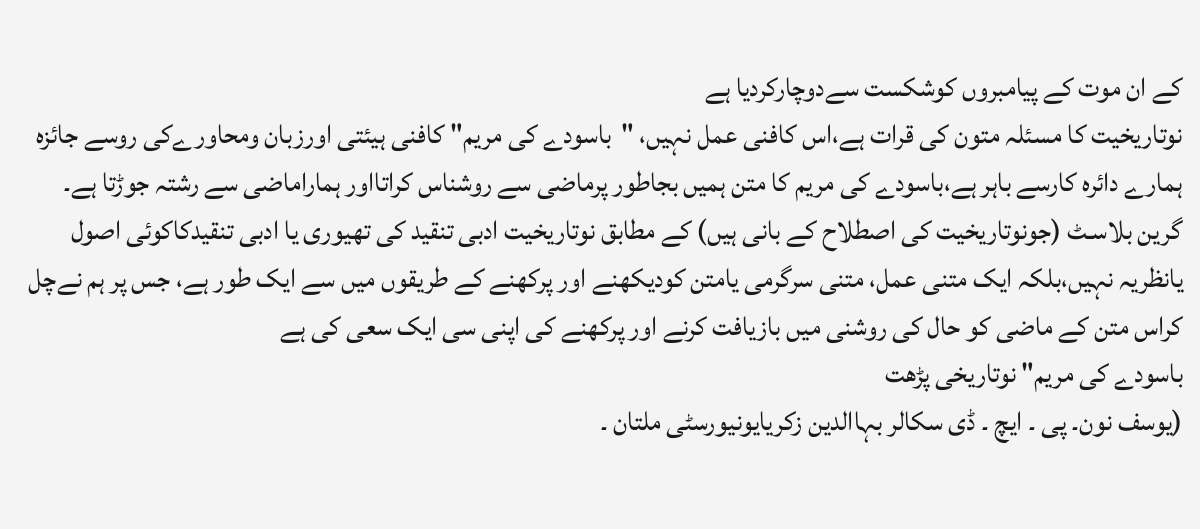کے ان موت کے پیامبروں کوشکست سےدوچارکردیا ہے
نوتاریخیت کا مسئلہ متون کی قرات ہے،اس کافنی عمل نہیں، "باسودے کی مریم" کافنی ہیئتی اورزبان ومحاورےکی روسے جائزہ ہمارے دائرہ کارسے باہر ہے،باسودے کی مریم کا متن ہمیں بجاطور پرماضی سے روشناس کراتااور ہماراماضی سے رشتہ جوڑتا ہے۔ گرین بلاسـٹ (جونوتاریخیت کی اصطلاح کے بانی ہیں) کے مطابق نوتاریخیت ادبی تنقید کی تھیوری یا ادبی تنقیدکاکوئی اصول یانظریہ نہیں،بلکہ ایک متنی عمل، متنی سرگرمی یامتن کودیکھنے اور پرکھنے کے طریقوں میں سے ایک طور ہے، جس پر ہم نےچل کراس متن کے ماضی کو حال کی روشنی میں بازیافت کرنے اور پرکھنے کی اپنی سی ایک سعی کی ہے
باسودے کی مریم" نوتاریخی پڑھت
(یوسف نون۔ پی ۔ ایچ ۔ ڈی سکالر بہاالدین زکریایونیورسٹی ملتان ۔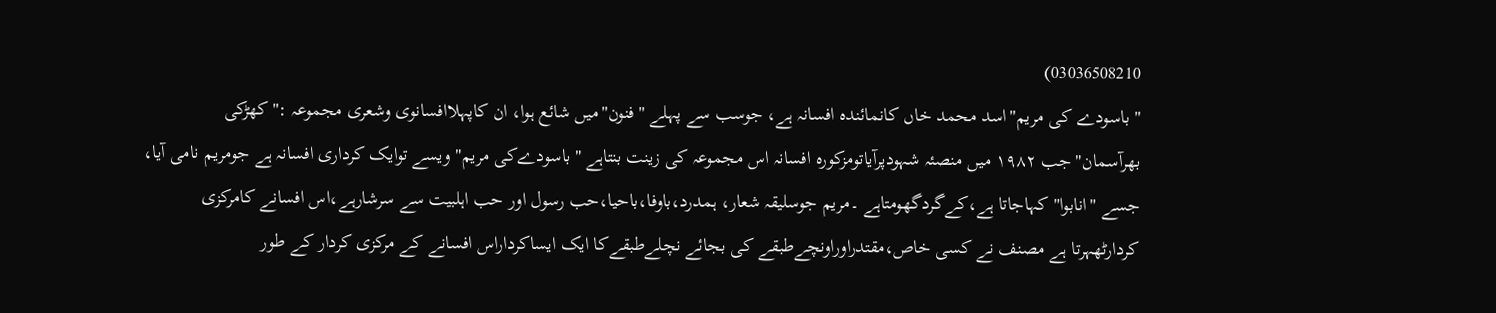03036508210)
"باسودے کی مریم"اسد محمد خاں کانمائندہ افسانہ ہے، جوسب سے پہلے "فنون"میں شائع ہوا، ان کاپہلاافسانوی وشعری مجموعہ :"کھڑکی بھرآسمان"جب ١٩٨٢ میں منصئہ شہودپرآیاتومزکورہ افسانہ اس مجموعہ کی زینت بنتاہے "باسودےکی مریم" ویسے توایک کرداری افسانہ ہے جومریم نامی آیا، جسے "انابوا" کہاجاتا ہے،کےگردگھومتاہے ۔مریم جوسلیقہ شعار، ہمدرد،باوفا،باحیا،حب رسول اور حب اہلبیت سے سرشارہے،اس افسانے کامرکزی کردارٹھہرتا ہے مصنف نے کسی خاص،مقتدراوراونچےطبقے کی بجائے نچلےطبقےکا ایک ایساکرداراس افسانے کے مرکزی کردار کے طور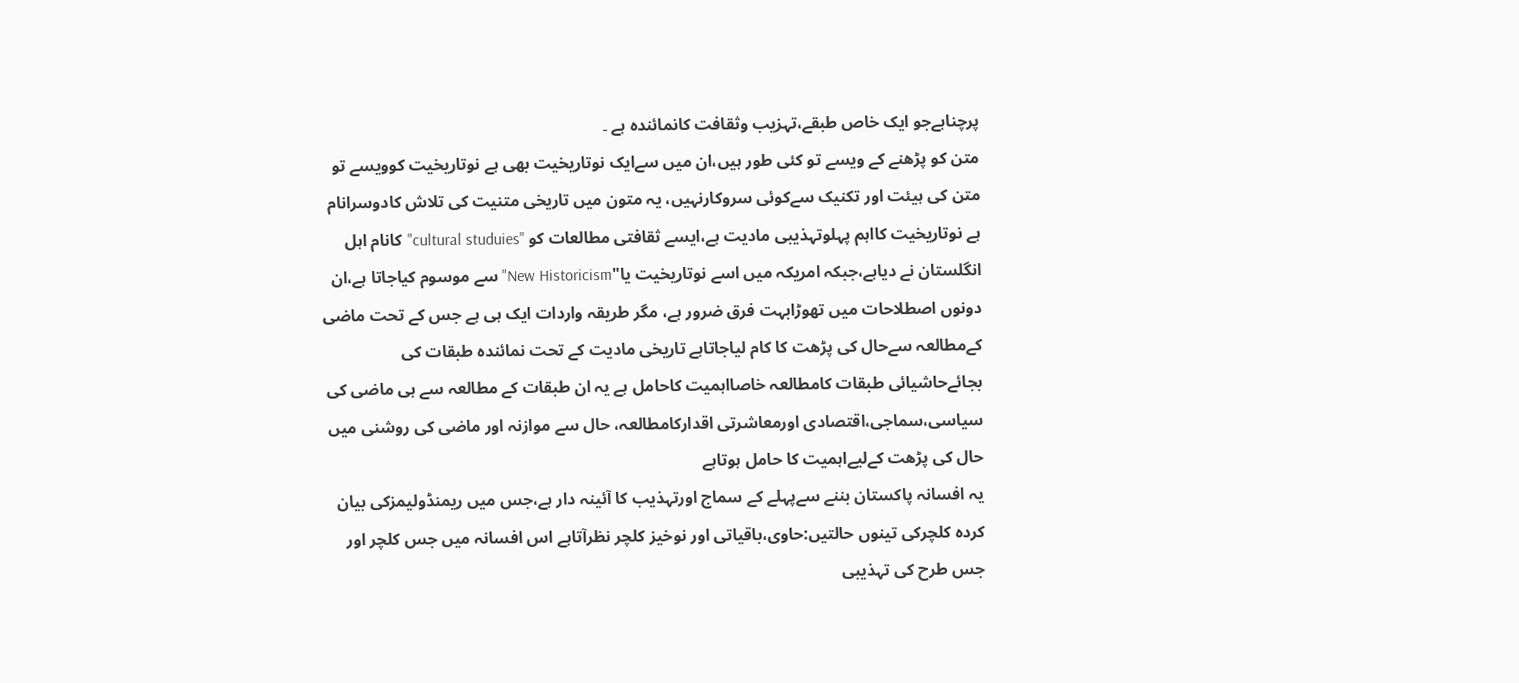پرچناہےجو ایک خاص طبقے،تہزیب وثقافت کانمائندہ ہے ۔
متن کو پڑھنے کے ویسے تو کئی طور ہیں،ان میں سےایک نوتاریخیت بھی ہے نوتاریخیت کوویسے تو متن کی ہیئت اور تکنیک سےکوئی سروکارنہیں، یہ متون میں تاریخی متنیت کی تلاش کادوسرانام ہے نوتاریخیت کااہم پہلوتہذیبی مادیت ہے،ایسے ثقافتی مطالعات کو "cultural studuies"کانام اہل انگلستان نے دیاہے،جبکہ امریکہ میں اسے نوتاریخیت یا"New Historicism" سے موسوم کیاجاتا ہے،ان دونوں اصطلاحات میں تھوڑابہت فرق ضرور ہے، مگر طریقہ واردات ایک ہی ہے جس کے تحت ماضی کےمطالعہ سےحال کی پڑھت کا کام لیاجاتاہے تاریخی مادیت کے تحت نمائندہ طبقات کی بجائےحاشیائی طبقات کامطالعہ خاصااہمیت کاحامل ہے یہ ان طبقات کے مطالعہ سے ہی ماضی کی سیاسی،سماجی،اقتصادی اورمعاشرتی اقدارکامطالعہ، حال سے موازنہ اور ماضی کی روشنی میں حال کی پڑھت کےلیےاہمیت کا حامل ہوتاہے
یہ افسانہ پاکستان بننے سےپہلے کے سماج اورتہذیب کا آئینہ دار ہے،جس میں ریمنڈولیمزکی بیان کردہ کلچرکی تینوں حالتیں:حاوی،باقیاتی اور نوخیز کلچر نظرآتاہے اس افسانہ میں جس کلچر اور جس طرح کی تہذیبی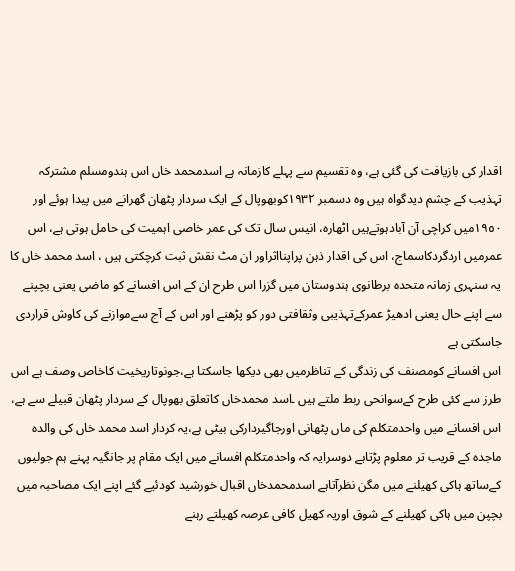اقدار کی بازیافت کی گئی ہے، وہ تقسیم سے پہلے کازمانہ ہے اسدمحمد خاں اس ہندومسلم مشترکہ تہذیب کے چشم دیدگواہ ہیں وہ دسمبر ١٩٣٢کوبھوپال کے ایک سردار پٹھان گھرانے میں پیدا ہوئے اور ١٩٥٠میں کراچی آن آبادہوتےہیں اٹھارہ، انیس سال تک کی عمر خاصی اہمیت کی حامل ہوتی ہے، اس عمرمیں اردگردکاسماج، اس کی اقدار ذہن پراپنااثراور ان مٹ نقش ثبت کرچکتی ہیں ، اسد محمد خاں کا یہ سنہری زمانہ متحدہ برطانوی ہندوستان میں گزرا اس طرح ان کے اس افسانے کو ماضی یعنی بچپنے سے اپنے حال یعنی ادھیڑ عمرکےتہذیبی وثقافتی دور کو پڑھنے اور اس کے آج سےموازنے کی کاوش قراردی جاسکتی ہے
اس افسانے کومصنف کی زندگی کے تناظرمیں بھی دیکھا جاسکتا ہے،جونوتاریخیت کاخاص وصف ہے اس طرز سے کئی طرح کےسوانحی ربط ملتے ہیں ۔اسد محمدخاں کاتعلق بھوپال کے سردار پٹھان قبیلے سے ہے، اس افسانے میں واحدمتکلم کی ماں پٹھانی اورجاگیردارکی بیٹی ہے،یہ کردار اسد محمد خاں کی والدہ ماجدہ کے قریب تر معلوم پڑتاہے دوسرایہ کہ واحدمتکلم افسانے میں ایک مقام پر جانگیہ پہنے ہم جولیوں کےساتھ ہاکی کھیلنے میں مگن نظرآتاہے اسدمحمدخاں اقبال خورشید کودئیے گئے اپنے ایک مصاحبہ میں بچپن میں ہاکی کھیلنے کے شوق اوریہ کھیل کافی عرصہ کھیلتے رہنے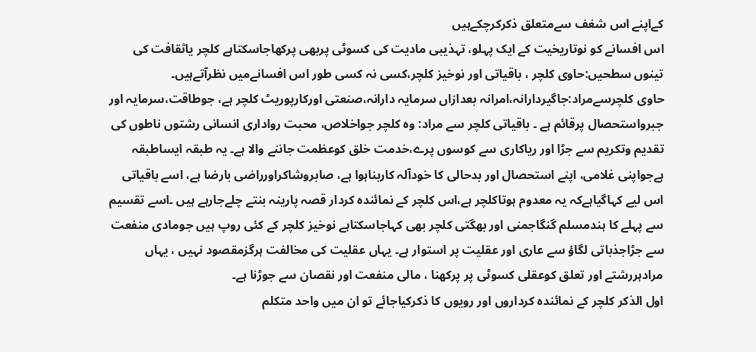کےاپنے اس شغف سےمتعلق ذکرکرچکےہیں
اس افسانے کو نوتاریخیت کے ایک پہلو، تہذیبی مادیت کی کسوٹی پربھی پرکھاجاسکتاہے کلچر یاثقافت کی تینوں سطحیں:حاوی کلچر ، باقیاتی اور نوخیز کلچر،کسی نہ کسی طور اس افسانےمیں نظرآتےہیں۔
حاوی کلچرسےمراد:جاگیردارانہ،امرانہ بعدازاں سرمایہ دارانہ،صنعتی اورکارپوریٹ کلچر ہے، جوطاقت،سرمایہ اور جبرواستحصال پرقائم ہے ۔ باقیاتی کلچر سے مراد: وہ کلچر جواخلاص، محبت رواداری انسانی رشتوں ناطوں کی تقدیم وتکریم سے جڑا اور ریاکاری سے کوسوں پرے،خدمت خلق کوعظمت جاننے والا ہے۔ یہ طبقہ ایساطبقہ ہےجواپنی غلامی، اپنے استحصال اور بدحالی کا خودآلہ کاربناہوا ہے، صابروشاکراورراضی بارضا ہے، اسے باقیاتی اس لیے کہاگیاہےکہ یہ معدوم ہوتاکلچر ہے،اس کلچر کے نمائندہ کردار قصہ پارینہ بنتے چلےجارہے ہیں ۔اسے تقسیم سے پہلے کا ہندمسلم گنگاجمنی اور بھگتی کلچر بھی کہاجاسکتاہے نوخیز کلچر کے کئی روپ ہیں جومادی منفعت سے جڑاجذباتی لگاؤ سے عاری اور عقلیت پر استوار ہے۔ یہاں عقلیت کی مخالفت ہرگزمقصود نہیں ، یہاں مرادہررشتے اور تعلق کوعقلی کسوٹی پر پرکھنا ، مالی منفعت اور نقصان سے جوڑنا ہے۔
اول الذکر کلچر کے نمائندہ کرداروں اور رویوں کا ذکرکیاجائے تو ان میں واحد متکلم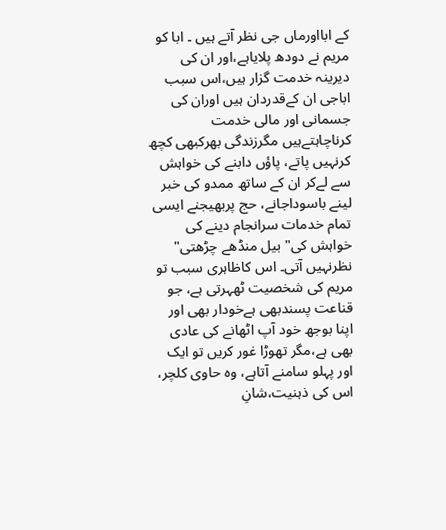کے ابااورماں جی نظر آتے ہیں ۔ ابا کو مریم نے دودھ پلایاہے،اور ان کی دیرینہ خدمت گزار ہیں،اس سبب اباجی ان کےقدردان ہیں اوران کی جسمانی اور مالی خدمت کرناچاہتےہیں مگرزندگی بھرکبھی کچھ کرنہیں پاتے، پاؤں دابنے کی خواہش سے لےکر ان کے ساتھ ممدو کی خبر لینے باسوداجانے، حج پربھیجنے ایسی تمام خدمات سرانجام دینے کی خواہش کی" بیل منڈھے چڑھتی" نظرنہیں آتی۔ اس کاظاہری سبب تو مریم کی شخصیت ٹھہرتی ہے، جو قناعت پسندبھی ہےخودار بھی اور اپنا بوجھ خود آپ اٹھانے کی عادی بھی ہے،مگر تھوڑا غور کریں تو ایک اور پہلو سامنے آتاہے، وہ حاوی کلچر، اس کی ذہنیت،شانِ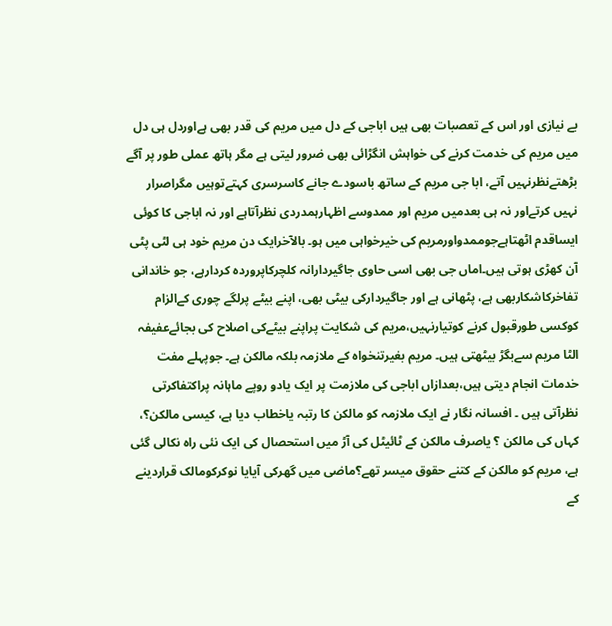بے نیازی اور اس کے تعصبات بھی ہیں اباجی کے دل میں مریم کی قدر بھی ہےاوردل ہی دل میں مریم کی خدمت کرنے کی خواہش انگڑائی بھی ضرور لیتی ہے مگر ہاتھ عملی طور پر آگے بڑھتےنظرنہیں آتے، ابا جی مریم کے ساتھ باسودے جانے کاسرسری کہتےتوہیں مگراصرار نہیں کرتےاور نہ ہی بعدمیں مریم اور ممدوسے اظہارہمدردی نظرآتاہے اور نہ اباجی کا کوئی ایساقدم اٹھتاہےجوممدواورمریم کی خیرخواہی میں ہو۔ بالآخرایک دن مریم خود ہی لٹی پٹی آن کھڑی ہوتی ہیں۔اماں جی بھی اسی حاوی جاگیردارانہ کلچرکاپروردہ کردارہے، جو خاندانی تفاخرکاشکاربھی ہے، پٹھانی ہے اور جاگیردارکی بیٹی بھی، اپنے بیٹے پرلگے چوری کےالزام کوکسی طورقبول کرنے کوتیارنہیں،مریم کی شکایت پراپنے بیٹےکی اصلاح کی بجائےعفیفہ الٹا مریم سےبگڑ بیٹھتی ہیں۔ مریم بغیرتنخواہ کے ملازمہ بلکہ مالکن ہے۔ جوپہلے مفت خدمات انجام دیتی ہیں،بعدازاں اباجی کی ملازمت پر ایک یادو روپے ماہانہ پراکتفاکرتی نظرآتی ہیں ۔ افسانہ نگار نے ایک ملازمہ کو مالکن کا رتبہ یاخطاب دیا ہے، کیسی مالکن؟، کہاں کی مالکن ؟ یاصرف مالکن کے ٹائیٹل کی آڑ میں استحصال کی ایک نئی راہ نکالی گئی ہے، مریم کو مالکن کے کتنے حقوق میسر تھے؟ماضی میں گھرکی آیایا نوکرکومالک قراردینے کے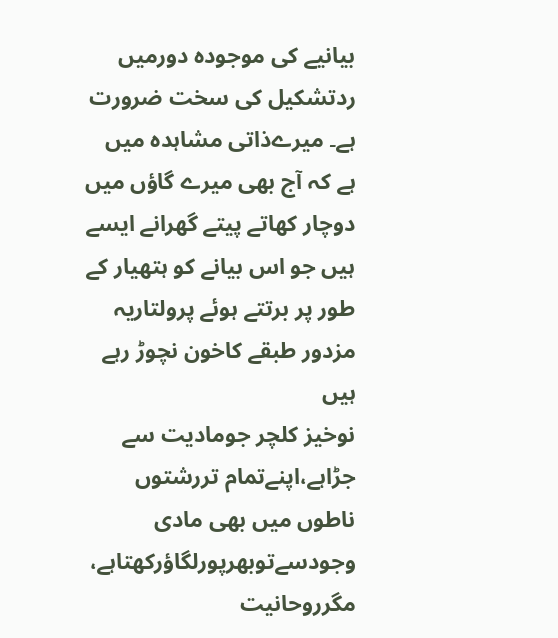بیانیے کی موجودہ دورمیں ردتشکیل کی سخت ضرورت ہے۔ میرےذاتی مشاہدہ میں ہے کہ آج بھی میرے گاؤں میں دوچار کھاتے پیتے گھرانے ایسے ہیں جو اس بیانے کو ہتھیار کے طور پر برتتے ہوئے پرولتاریہ مزدور طبقے کاخون نچوڑ رہے ہیں
نوخیز کلچر جومادیت سے جڑاہے،اپنےتمام تررشتوں ناطوں میں بھی مادی وجودسےتوبھرپورلگاؤرکھتاہے، مگرروحانیت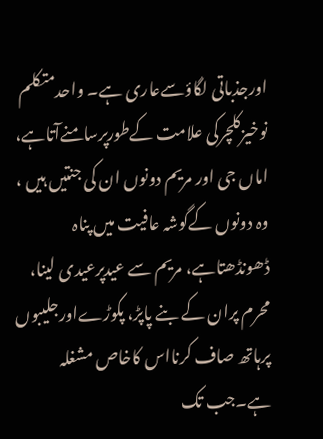اورجذباتی لگاؤسےعاری ہے۔ واحدمتکلم نوخیزکلچرکی علامت کےطورپرسامنےآتاہے، اماں جی اور مریم دونوں ان کی جنتیں ہیں ، وہ دونوں کےگوشہ عافیت میں پناہ ڈھونڈھتاہے، مریم سے عیدپرعیدی لینا، محرم پران کے بنے پاپڑ، پکوڑےاورجلیبوں پرہاتھ صاف کرنااس کاخاص مشغلہ ہے۔جب تک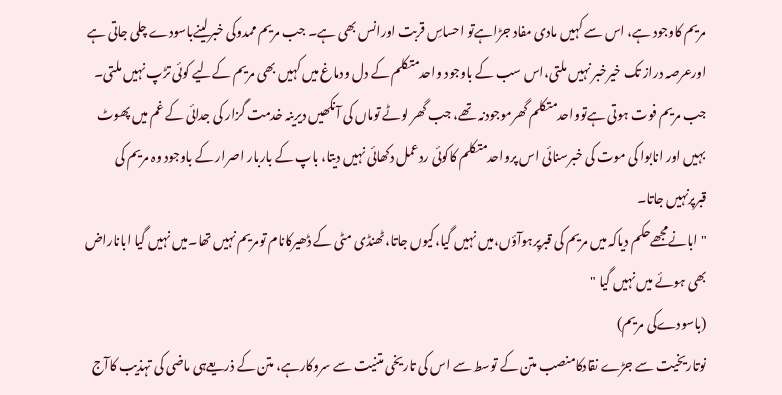مریم کاوجود ہے، اس سے کہیں مادی مفاد جڑاہےتو احساسِ قربت اورانس بھی ہے۔ جب مریم ممدوکی خبرلینےباسودے چلی جاتی ہے اورعرصہ دراز تک خیرخبر نہیں ملتی،اس سب کے باوجود واحدمتکلم کے دل ودماغ میں کہیں بھی مریم کےلیے کوئی تڑپ نہیں ملتی۔ جب مریم فوت ہوتی ہےتوواحدمتکلم گھرموجودنہ تھے، جب گھر لوٹے توماں کی آنکھیں دیرینہ خدمت گزار کی جدائی کے غم میں پھوٹ بہیں اور انابوا کی موت کی خبرسنائی اس پرواحدمتکلم کاکوئی ردعمل دکھائی نہیں دیتا، باپ کے باربار اصرار کے باوجود وہ مریم کی قبرپرنہیں جاتا۔
" ابانےمجھےحکم دیاکہ میں مریم کی قبرپرہوآؤں،میں نہیں گیا،کیوں جاتا،ٹھنڈی مٹی کے ڈھیرکانام تومریم نہیں تھا۔میں نہیں گیا اباناراض بھی ہوئے میں نہیں گیا "
(باسودےکی مریم)
نوتاریخیت سے جڑے نقادکامنصب متن کے توسط سے اس کی تاریخی متنیت سے سروکارہے، متن کے ذریعےہی ماضی کی تہذیب کاآج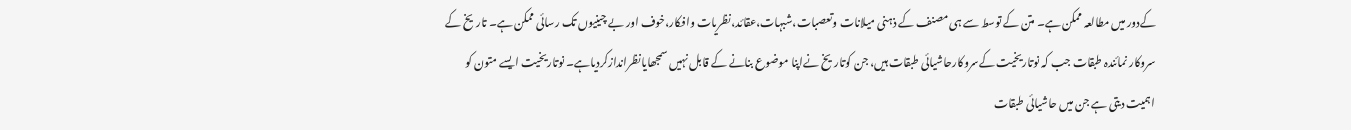کےدور میں مطالعہ ممکن ہے۔ متن کے توسط سے ہی مصنف کے ذہنی میلانات وتعصبات،شبہات،عقائد،نظریات وافکار،خوف اور بے چینیوں تک رسائی ممکن ہے۔ تاریخ کے سروکار نمائندہ طبقات جب کہ نوتاریخیت کےسروکارحاشیائی طبقات ہیں، جن کوتاریخ نےاپنا موضوع بنانے کے قابل نہیں سمجھایانظراندازکردیاہے۔ نوتاریخیت ایسے متون کو اہمیت دیتی ہے جن میں حاشیائی طبقات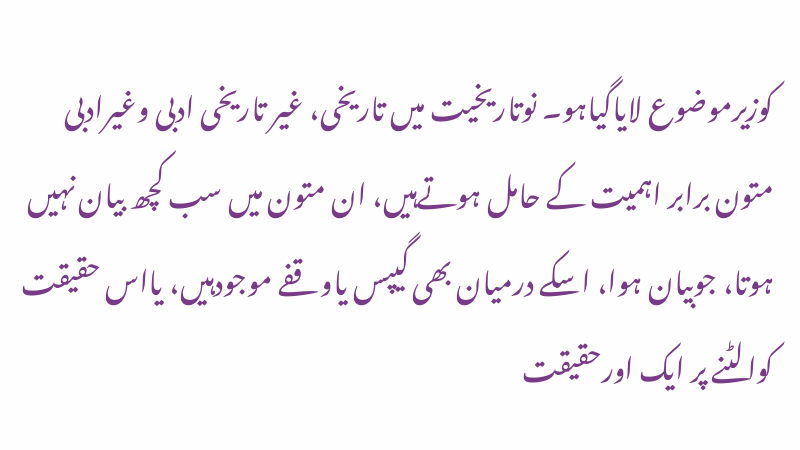کوزیرموضوع لایاگیاہو۔ نوتاریخیت میں تاریخی، غیر تاریخی ادبی وغیرادبی متون برابر اہمیت کے حامل ہوتےہیں، ان متون میں سب کچھ بیان نہیں ہوتا، جوبیان ہوا، اسکے درمیان بھی گیپس یاوقفے موجودہیں، یااس حقیقت کوالٹنے پر ایک اورحقیقت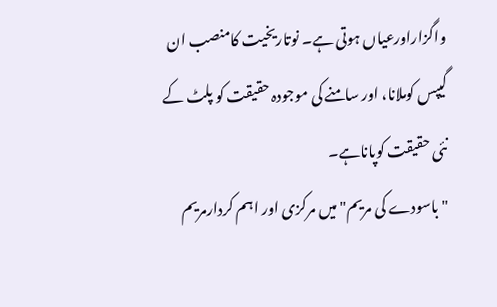واگزاراورعیاں ہوتی ہے۔ نوتاریخیت کامنصب ان گیپس کوملانا، اور سامنے کی موجودہ حقیقت کو پلٹ کے نئی حقیقت کوپاناہے۔
" باسودے کی مریم" میں مرکزی اور اہم کردارمریم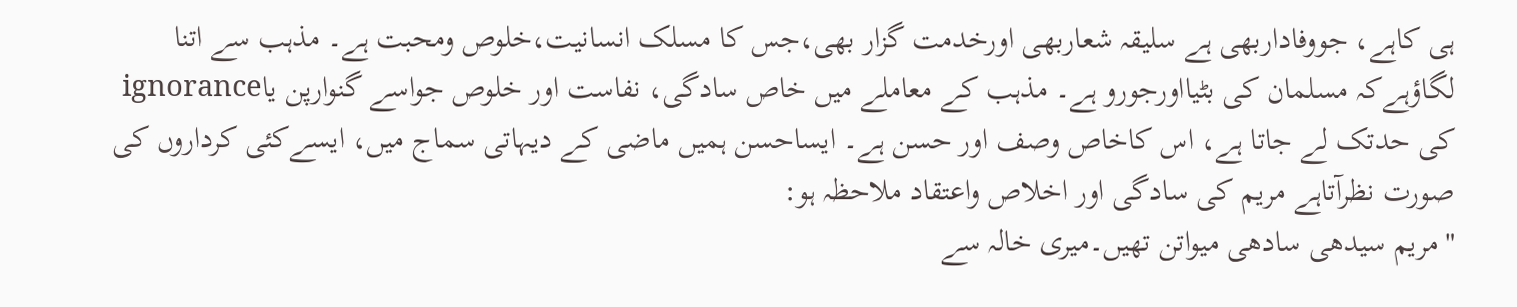ہی کاہے، جووفاداربھی ہے سلیقہ شعاربھی اورخدمت گزار بھی،جس کا مسلک انسانیت،خلوص ومحبت ہے۔ مذہب سے اتنا لگاؤہےکہ مسلمان کی بٹیااورجورو ہے۔ مذہب کے معاملے میں خاص سادگی، نفاست اور خلوص جواسے گنوارپن یاignorance کی حدتک لے جاتا ہے، اس کاخاص وصف اور حسن ہے۔ ایساحسن ہمیں ماضی کے دیہاتی سماج میں، ایسےکئی کرداروں کی صورت نظرآتاہے مریم کی سادگی اور اخلاص واعتقاد ملاحظہ ہو:
"مریم سیدھی سادھی میواتن تھیں۔میری خالہ سے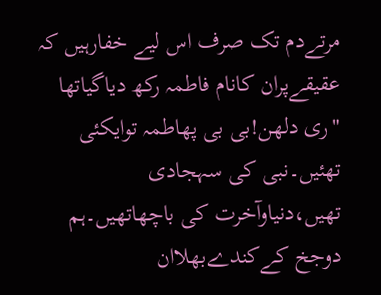مرتےدم تک صرف اس لیے خفارہیں کہ عقیقےپران کانام فاطمہ رکھ دیاگیاتھا
"ری دلھن!بی بی پھاطمہ توایکئی تھئیں۔نبی کی سہجادی تھیں،دنیاوآخرت کی باچھاتھیں۔ہم دوجخ کےکندےبھلاان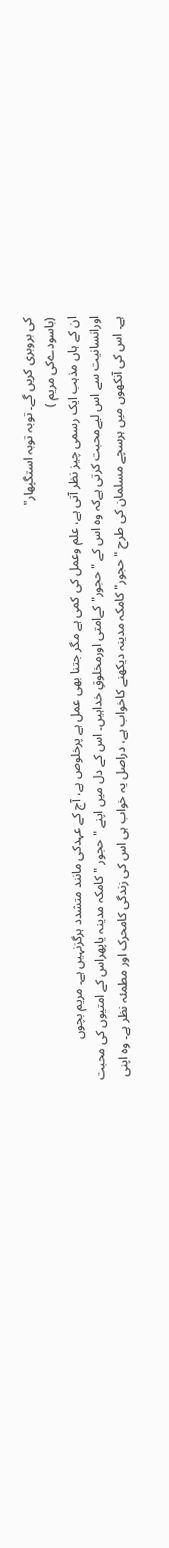کی بروبری کریں گے۔ توبہ توبہ استگپھار"
(باسودےکی مریم )
ان کے ہاں مذہب ایک رسمی چیز نظر آتی ہے، علم وعمل کی کمی ہے مگر جتنا بھی عمل ہے پرخلوص ہے، آج کے عہدکی مانند متشدد ہرگزنہیں ہے۔ مریم بچوں اورانسانیت سے اس لیےمحبت کرتی ہےکہ وہ اس کے "حجور"کےامتی اورمخلوقِ خداہیں۔ اس کے دل میں اپنے "حجور "کامکہ مدینہ یاپھراس کے امتیوں کی محبت ہے۔ اس کی آنکھوں میں ہرسچے مسلمان کی طرح "حجور" کامکہ مدینہ دیکھنے کاخواب ہے، دراصل یہ خواب ہی اس کی زندگی کامحرک اور مطمئہ نظر ہے۔ وہ اپنی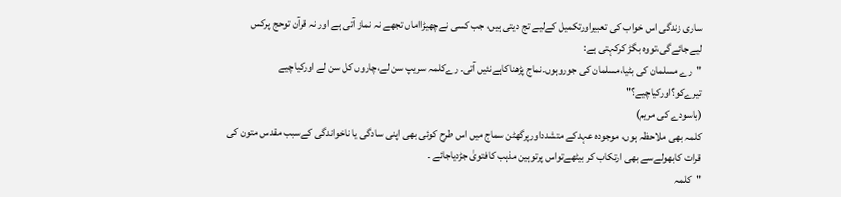ساری زندگی اس خواب کی تعبیراورتکمیل کےلیے تج دیتی ہیں، جب کسی نےچھیڑااماں تجھے نہ نماز آتی ہے اور نہ قرآن توحج پرکس لیےجائےگی،تووہ بگڑ کرکہتی ہے:
"رے مسلمان کی بٹیا،مسلمان کی جوروہوں۔نماج پڑھناکاہےنئیں آتی۔ رےکلمہ سریپ سن لے،چاروں کل سن لے اورکیاچیے تیرےکو؟اورکیاچیے؟"
(باسودے کی مریم)
کلمہ بھی ملاحظہ ہوں، موجودہ عہدکے متشدداورپرگھٹن سماج میں اس طرح کوئی بھی اپنی سادگی یا ناخواندگی کےسبب مقدس متون کی قرات کابھولےسے بھی ارتکاب کر بیٹھےتواس پرتوہین مذہب کافتویٰ جڑدیاجائے ۔
"کلمہ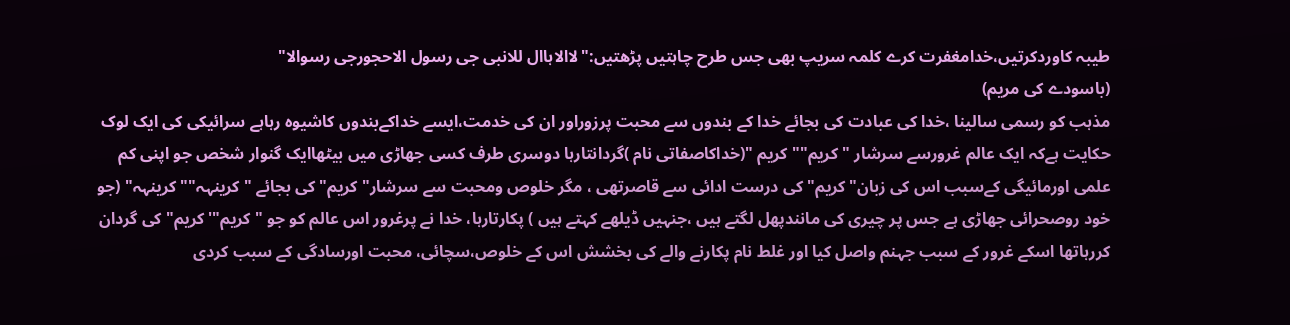طیبہ کاوردکرتیں،خدامغفرت کرے کلمہ سریپ بھی جس طرح چاہتیں پڑھتیں:"لاالاہاال للانبی جی رسول الاحجورجی رسوالا"
(باسودے کی مریم)
مذہب کو رسمی سالینا ،خدا کی عبادت کی بجائے خدا کے بندوں سے محبت پرزوراور ان کی خدمت،ایسے خداکےبندوں کاشیوہ رہاہے سرائیکی کی ایک لوک حکایت ہےکہ ایک عالم غرورسے سرشار "کریم"" کریم "(خداکاصفاتی نام )گردانتارہا دوسری طرف کسی جھاڑی میں بیٹھاایک گنوار شخص جو اپنی کم علمی اورمائیگی کےسبب اس کی زبان"کریم" کی درست ادائی سے قاصرتھی ، مگر خلوص ومحبت سے سرشار" کریم" کی بجائے " کرینہہ"" کرینہہ" (جو خود روصحرائی جھاڑی ہے جس پر چیری کی مانندپھل لگتے ہیں ،جنہیں ڈیلھے کہتے ہیں ) پکارتارہا، خدا نے پرغرور اس عالم کو جو "کریم"' کریم" کی گردان کررہاتھا اسکے غرور کے سبب جہنم واصل کیا اور غلط نام پکارنے والے کی بخشش اس کے خلوص،سچائی، محبت اورسادگی کے سبب کردی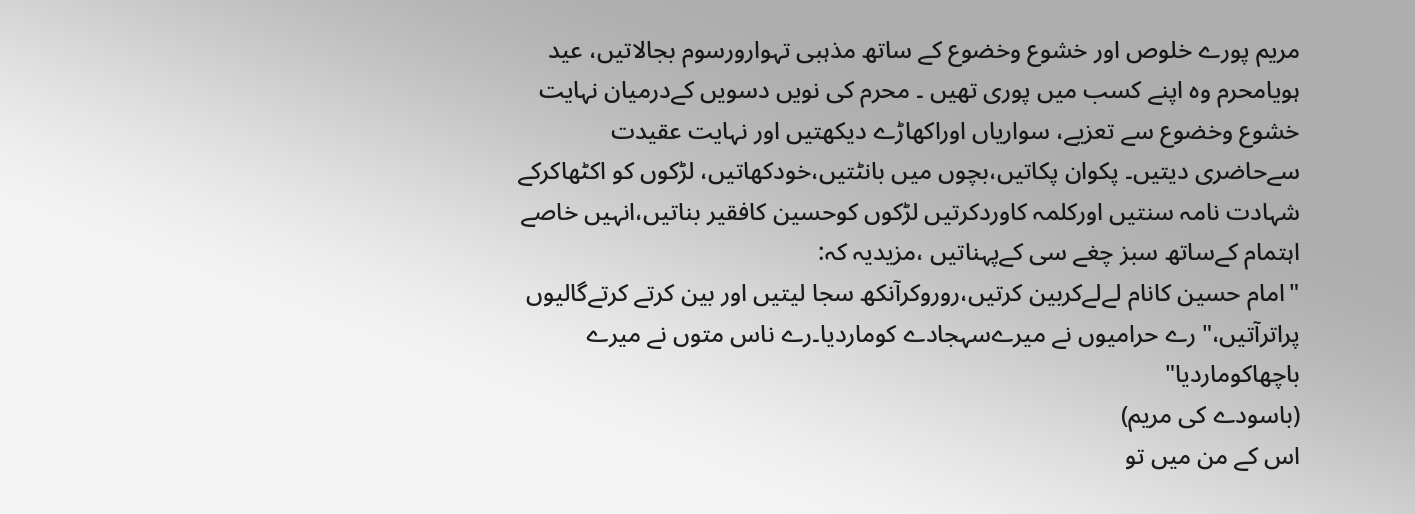مریم پورے خلوص اور خشوع وخضوع کے ساتھ مذہبی تہوارورسوم بجالاتیں، عید ہویامحرم وہ اپنے کسب میں پوری تھیں ۔ محرم کی نویں دسویں کےدرمیان نہایت خشوع وخضوع سے تعزیے، سواریاں اوراکھاڑے دیکھتیں اور نہایت عقیدت سےحاضری دیتیں۔ پکوان پکاتیں،بچوں میں بانٹتیں،خودکھاتیں، لڑکوں کو اکٹھاکرکے شہادت نامہ سنتیں اورکلمہ کاوردکرتیں لڑکوں کوحسین کافقیر بناتیں،انہیں خاصے اہتمام کےساتھ سبز چغے سی کےپہناتیں ،مزیدیہ کہ:
"امام حسین کانام لےلےکربین کرتیں،روروکرآنکھ سجا لیتیں اور بین کرتے کرتےگالیوں پراترآتیں،"رے حرامیوں نے میرےسہجادے کوماردیا۔رے ناس متوں نے میرے باچھاکوماردیا"
(باسودے کی مریم)
اس کے من میں تو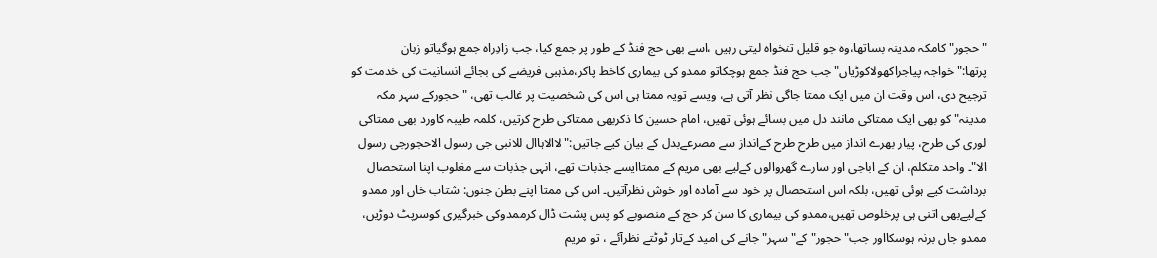"حجور"کامکہ مدینہ بساتھا،وہ جو قلیل تنخواہ لیتی رہیں ،اسے بھی حج فنڈ کے طور پر جمع کیا، جب زادِراہ جمع ہوگیاتو زبان پرتھا:"خواجہ پیاجراکھولاکوڑیاں" جب حج فنڈ جمع ہوچکاتو ممدو کی بیماری کاخط پاکر،مذہبی فریضے کی بجائے انسانیت کی خدمت کو ترجیح دی، اس وقت ان میں ایک ممتا جاگی نظر آتی ہے، ویسے تویہ ممتا ہی اس کی شخصیت پر غالب تھی، "حجورکے سہر مکہ مدینہ" کو بھی ایک ممتاکی مانند دل میں بسائے ہوئی تھیں، امام حسین کا ذکربھی ممتاکی طرح کرتیں، کلمہ طیبہ کاورد بھی ممتاکی لوری کی طرح، پیار بھرے انداز میں طرح طرح کےانداز سے مصرعےبدل کے بیان کیے جاتیں:"لاالاہاال للانبی جی رسول الاحجورجی رسول الا"۔ واحد متکلم، ان کے اباجی اور سارے گھروالوں کےلیے بھی مریم کے ممتاایسے جذبات تھے، انہی جذبات سے مغلوب اپنا استحصال برداشت کیے ہوئی تھیں، بلکہ اس استحصال پر خود سے آمادہ اور خوش نظرآتیں۔ اس کی ممتا اپنے بطن جنوں: شتاب خاں اور ممدو کےلیےبھی اتنی ہی پرخلوص تھیں،ممدو کی بیماری کا سن کر حج کے منصوبے کو پس پشت ڈال کرممدوکی خبرگیری کوسرپٹ دوڑیں، ممدو جاں برنہ ہوسکااور جب"حجور" کے"سہر" جانے کی امید کےتار ٹوٹتے نظرآئے ، تو مریم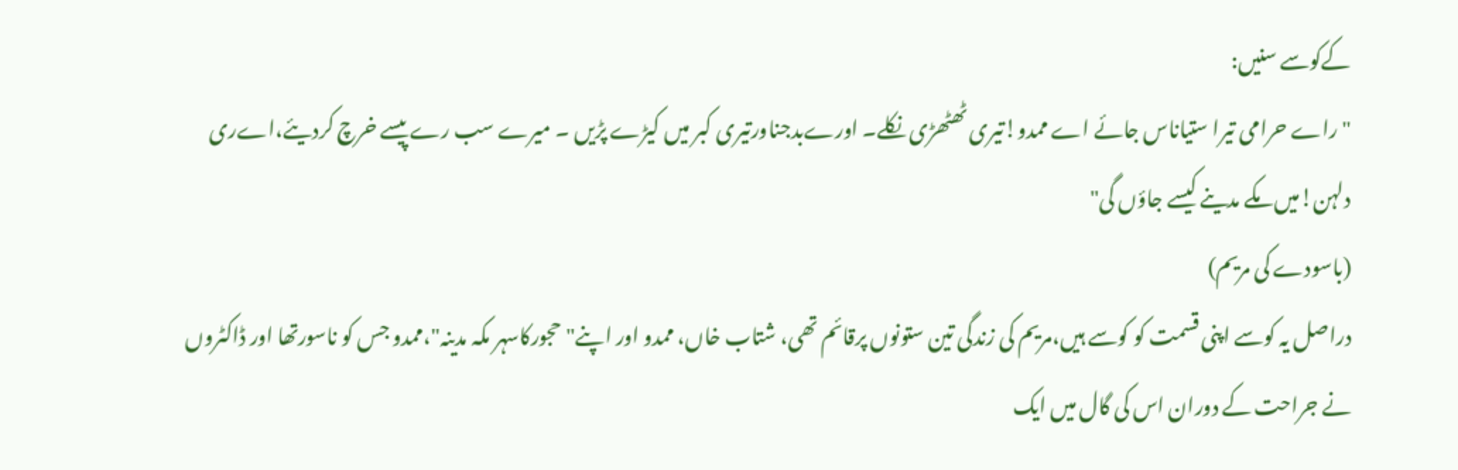کےکوسے سنیں:
"راے حرامی تیرا ستیاناس جائے اے ممدو!تیری ٹھٹھڑی نکلے۔ اورےبدجناورتیری کبر میں کیڑے پڑیں ۔ میرے سب رے پیسے خرچ کردیئے،اےری دلہن!میں مکے مدینے کیسے جاؤں گی"
(باسودے کی مریم)
دراصل یہ کوسے اپنی قسمت کو کوسے ہیں،مریم کی زندگی تین ستونوں پرقائم تھی، شتاب خاں، ممدو اور اپنے"حجورکاسہر مکہ مدینہ"،ممدو جس کو ناسورتھا اور ڈاکٹروں نے جراحت کے دوران اس کی گال میں ایک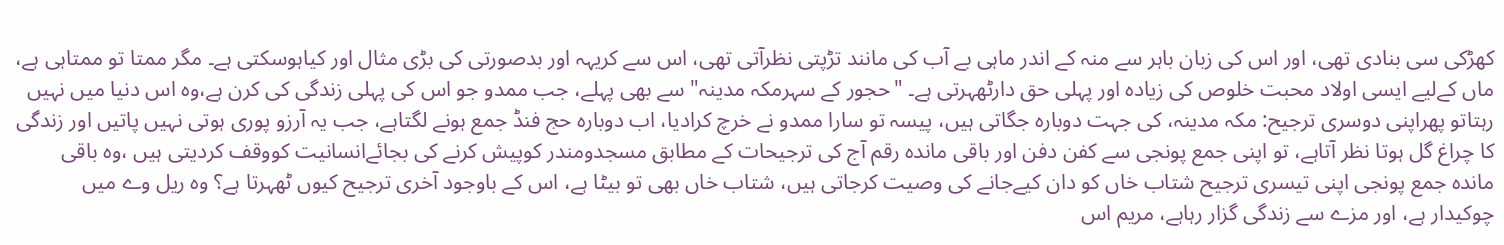کھڑکی سی بنادی تھی، اور اس کی زبان باہر سے منہ کے اندر ماہی بے آب کی مانند تڑپتی نظرآتی تھی، اس سے کریہہ اور بدصورتی کی بڑی مثال اور کیاہوسکتی ہے۔ مگر ممتا تو ممتاہی ہے، ماں کےلیے ایسی اولاد محبت خلوص کی زیادہ اور پہلی حق دارٹھہرتی ہے۔ "حجور کے سہرمکہ مدینہ" سے بھی پہلے، جب ممدو جو اس کی پہلی زندگی کی کرن ہے،وہ اس دنیا میں نہیں رہتاتو پھراپنی دوسری ترجیح: مکہ مدینہ، کی جہت دوبارہ جگاتی ہیں، پیسہ تو سارا ممدو نے خرچ کرادیا، اب دوبارہ حج فنڈ جمع ہونے لگتاہے، جب یہ آرزو پوری ہوتی نہیں پاتیں اور زندگی کا چراغ گل ہوتا نظر آتاہے، تو اپنی جمع پونجی سے کفن دفن اور باقی ماندہ رقم آج کی ترجیحات کے مطابق مسجدومندر کوپیش کرنے کی بجائےانسانیت کووقف کردیتی ہیں ،وہ باقی ماندہ جمع پونجی اپنی تیسری ترجیح شتاب خاں کو دان کیےجانے کی وصیت کرجاتی ہیں، شتاب خاں بھی تو بیٹا ہے، اس کے باوجود آخری ترجیح کیوں ٹھہرتا ہے؟ وہ ریل وے میں چوکیدار ہے، اور مزے سے زندگی گزار رہاہے، مریم اس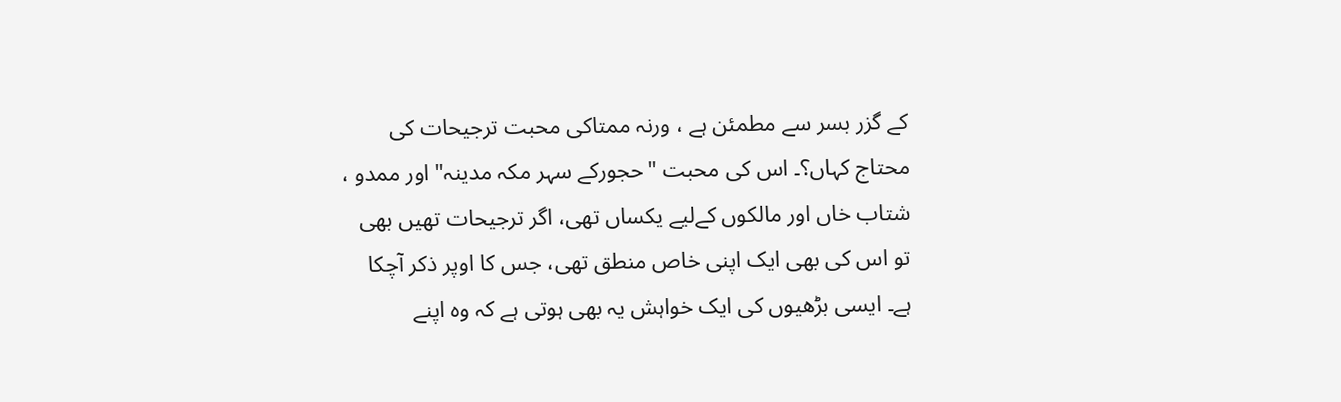کے گزر بسر سے مطمئن ہے ، ورنہ ممتاکی محبت ترجیحات کی محتاج کہاں؟۔ اس کی محبت "حجورکے سہر مکہ مدینہ" اور ممدو ، شتاب خاں اور مالکوں کےلیے یکساں تھی، اگر ترجیحات تھیں بھی تو اس کی بھی ایک اپنی خاص منطق تھی، جس کا اوپر ذکر آچکا ہے۔ ایسی بڑھیوں کی ایک خواہش یہ بھی ہوتی ہے کہ وہ اپنے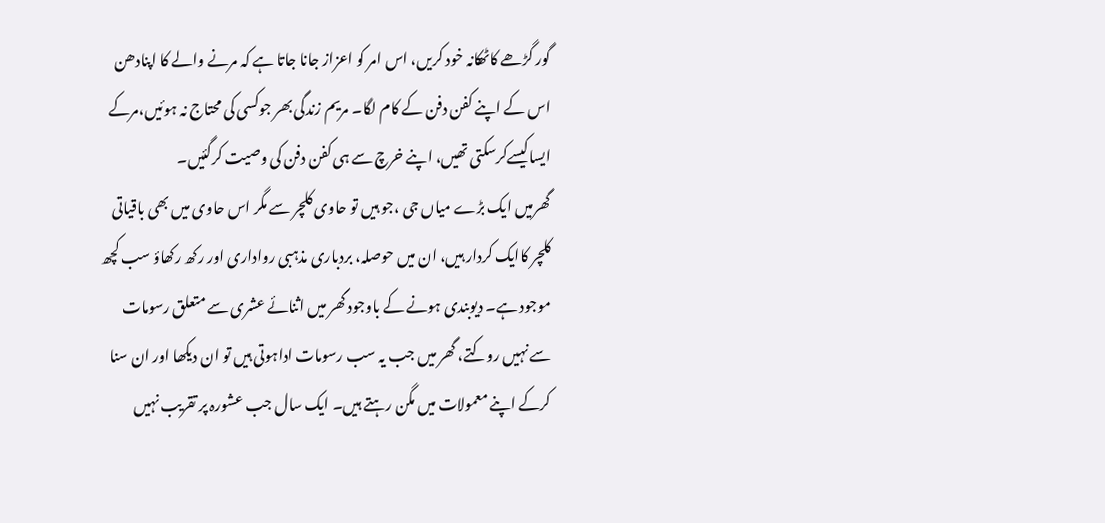گور گڑھے کاٹھکانہ خود کریں، اس امر کو اعزاز جانا جاتا ہے کہ مرنے والے کا اپنادھن اس کے اپنے کفن دفن کے کام لگا۔ مریم زندگی بھر جوکسی کی محتاج نہ ہوئیں،مرکے ایساکیسےکرسکتی تھیں، اپنے خرچ سے ہی کفن دفن کی وصیت کرگئیں۔
گھرمیں ایک بڑے میاں جی ،جو ہیں تو حاوی کلچر سے مگر اس حاوی میں بھی باقیاتی کلچر کاایک کردار ہیں، ان میں حوصلہ، بردباری مذہبی رواداری اور رکھ رکھاؤ سب کچھ موجود ہے۔ دیوبندی ہونے کے باوجود گھر میں اثنائے عشری سے متعلق رسومات سے نہیں روکتے، گھر میں جب یہ سب رسومات اداہوتی ہیں تو ان دیکھا اور ان سنا کرکے اپنے معمولات میں مگن رہتے ہیں۔ ایک سال جب عشورہ پر تقریب نہیں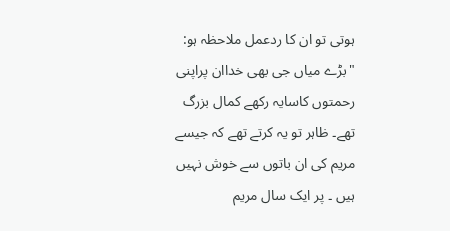ہوتی تو ان کا ردعمل ملاحظہ ہو:
"بڑے میاں جی بھی خداان پراپنی رحمتوں کاسایہ رکھے کمال بزرگ تھے۔ ظاہر تو یہ کرتے تھے کہ جیسے مریم کی ان باتوں سے خوش نہیں ہیں ۔ پر ایک سال مریم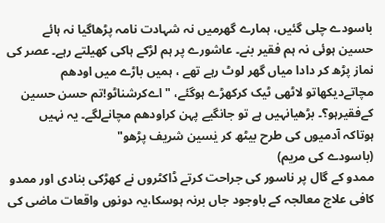باسودے چلی گئیں، ہمارے گھرمیں نہ شہادت نامہ پڑھاگیا نہ ہائے حسین ہوئی نہ ہم فقیر بنے۔ عاشورے پر ہم لڑکے ہاکی کھیلتے رہے۔ عصر کی نماز پڑھ کر دادا میاں گھر لوٹ رہے تھے ، ہمیں باڑے میں اودھم مچاتےدیکھاتو لاٹھی ٹیک کرکھڑے ہوگئے، "اےکرشناٹو!تم حسن حسین کےفقیرہو؟۔ بڑھیانہیں ہے تو جانگیے پہن کراودھم مچانےلگے۔ یہ نہیں ہوتاکہ آدمیوں کی طرح بیٹھ کر یٰسین شریف پڑھو"
(باسودے کی مریم)
ممدو کے گال پر ناسور کی جراحت کرتے ڈاکٹروں نے کھڑکی بنادی اور ممدو کافی علاج معالجہ کے باوجود جاں برنہ ہوسکا،یہ دونوں واقعات ماضی کی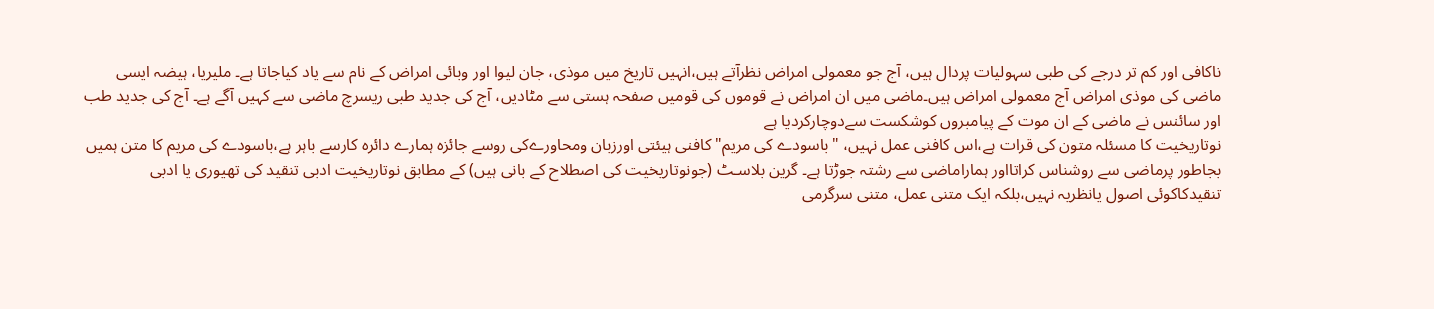ناکافی اور کم تر درجے کی طبی سہولیات پردال ہیں، آج جو معمولی امراض نظرآتے ہیں،انہیں تاریخ میں موذی، جان لیوا اور وبائی امراض کے نام سے یاد کیاجاتا ہے۔ ملیریا، ہیضہ ایسی ماضی کی موذی امراض آج معمولی امراض ہیں۔ماضی میں ان امراض نے قوموں کی قومیں صفحہ ہستی سے مٹادیں، آج کی جدید طبی ریسرچ ماضی سے کہیں آگے ہے۔ آج کی جدید طب اور سائنس نے ماضی کے ان موت کے پیامبروں کوشکست سےدوچارکردیا ہے
نوتاریخیت کا مسئلہ متون کی قرات ہے،اس کافنی عمل نہیں، "باسودے کی مریم" کافنی ہیئتی اورزبان ومحاورےکی روسے جائزہ ہمارے دائرہ کارسے باہر ہے،باسودے کی مریم کا متن ہمیں بجاطور پرماضی سے روشناس کراتااور ہماراماضی سے رشتہ جوڑتا ہے۔ گرین بلاسـٹ (جونوتاریخیت کی اصطلاح کے بانی ہیں) کے مطابق نوتاریخیت ادبی تنقید کی تھیوری یا ادبی تنقیدکاکوئی اصول یانظریہ نہیں،بلکہ ایک متنی عمل، متنی سرگرمی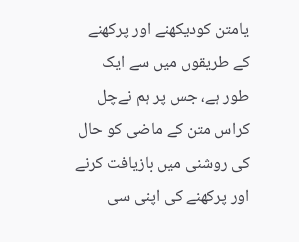یامتن کودیکھنے اور پرکھنے کے طریقوں میں سے ایک طور ہے، جس پر ہم نےچل کراس متن کے ماضی کو حال کی روشنی میں بازیافت کرنے اور پرکھنے کی اپنی سی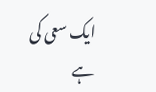ایک سعی کی ہے